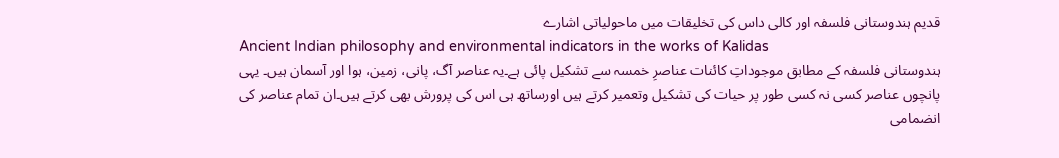قدیم ہندوستانی فلسفہ اور کالی داس کی تخلیقات میں ماحولیاتی اشارے
Ancient Indian philosophy and environmental indicators in the works of Kalidas
ہندوستانی فلسفہ کے مطابق موجوداتِ کائنات عناصرِ خمسہ سے تشکیل پائی ہے۔یہ عناصر آگ، پانی، زمین، ہوا اور آسمان ہیں۔ یہی پانچوں عناصر کسی نہ کسی طور پر حیات کی تشکیل وتعمیر کرتے ہیں اورساتھ ہی اس کی پرورش بھی کرتے ہیں۔ان تمام عناصر کی انضمامی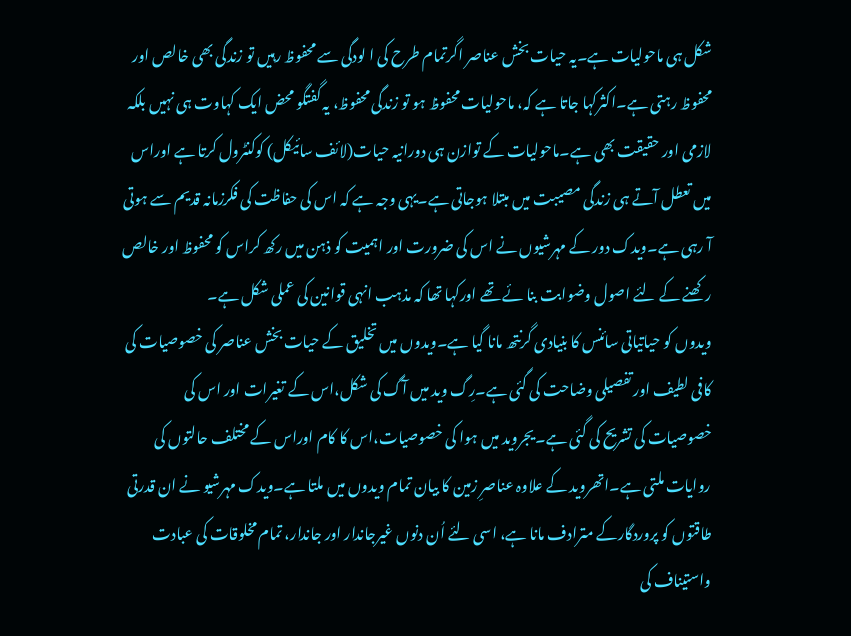شکل ہی ماحولیات ہے۔یہ حیات بخش عناصر اگرتمام طرح کی ا لودگی سے محفوظ رہیں تو زندگی بھی خالص اور محفوظ رہتی ہے۔اکثرکہا جاتا ہے کہ، ماحولیات محفوظ ہو تو زندگی محفوظ، یہ گفتگو محض ایک کہاوت ہی نہیں بلکہ لازمی اور حقیقت بھی ہے۔ماحولیات کے توازن ہی دورانیہ حیات(لائف سائیکل) کوکنٹرول کرتا ہے اوراس میں تعطل آتے ہی زندگی مصیبت میں مبتلا ہوجاتی ہے۔یہی وجہ ہے کہ اس کی حفاظت کی فکرزمانہ قدیم سے ہوتی آ رہی ہے۔ویدک دور کے مہرشیوں نے اس کی ضرورت اور اہمیت کو ذہن میں رکھ کراس کو محفوظ اور خالص رکھنے کے لئے اصول وضوابت بنا ئے تھے اورکہا تھا کہ مذہب انہی قوانین کی عملی شکل ہے۔
ویدوں کو حیاتیاتی سائنس کا بنیادی گرنتھ مانا گیا ہے۔ویدوں میں تخلیق کے حیات بخش عناصر کی خصوصیات کی کافی لطیف اور تفصیلی وضاحت کی گئی ہے۔رِگ وید میں آگ کی شکل،اس کے تغیرات اور اس کی خصوصیات کی تشریح کی گئی ہے۔یجروید میں ہوا کی خصوصیات،اس کا کام اوراس کے مختلف حالتوں کی روایات ملتی ہے۔اتھروید کے علاوہ عناصرِ زمین کا بیان تمام ویدوں میں ملتا ہے۔ویدک مہرشیو نے ان قدرتی طاقتوں کو پروردگارکے مترادف مانا ہے، اسی لئے اُن دنوں غیرجاندار اور جاندار، تمام مخلوقات کی عبادت واستیناف کی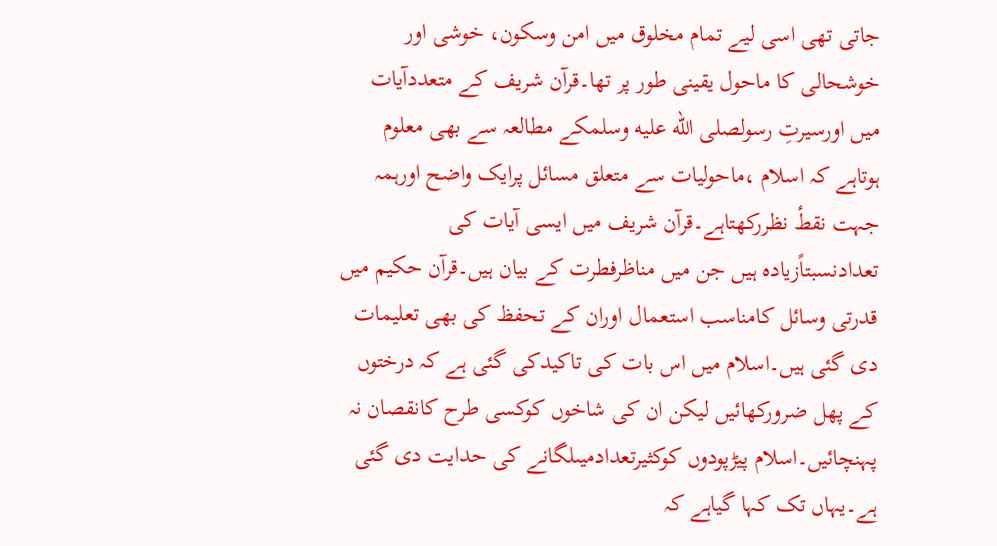جاتی تھی اسی لیے تمام مخلوق میں امن وسکون، خوشی اور خوشحالی کا ماحول یقینی طور پر تھا۔قرآن شریف کے متعددآیات میں اورسیرتِ رسولصلى الله عليه وسلمکے مطالعہ سے بھی معلوم ہوتاہے کہ اسلام ،ماحولیات سے متعلق مسائل پرایک واضح اورہمہ جہت نقطٔ نظررکھتاہے۔قرآن شریف میں ایسی آیات کی تعدادنسبتاًزیادہ ہیں جن میں مناظرفطرت کے بیان ہیں۔قرآن حکیم میں قدرتی وسائل کامناسب استعمال اوران کے تحفظ کی بھی تعلیمات دی گئی ہیں۔اسلام میں اس بات کی تاکیدکی گئی ہے کہ درختوں کے پھل ضرورکھائیں لیکن ان کی شاخوں کوکسی طرح کانقصان نہ پہنچائیں۔اسلام پیڑپودوں کوکثیرتعدادمیںلگانے کی حدایت دی گئی ہے۔یہاں تک کہا گیاہے کہ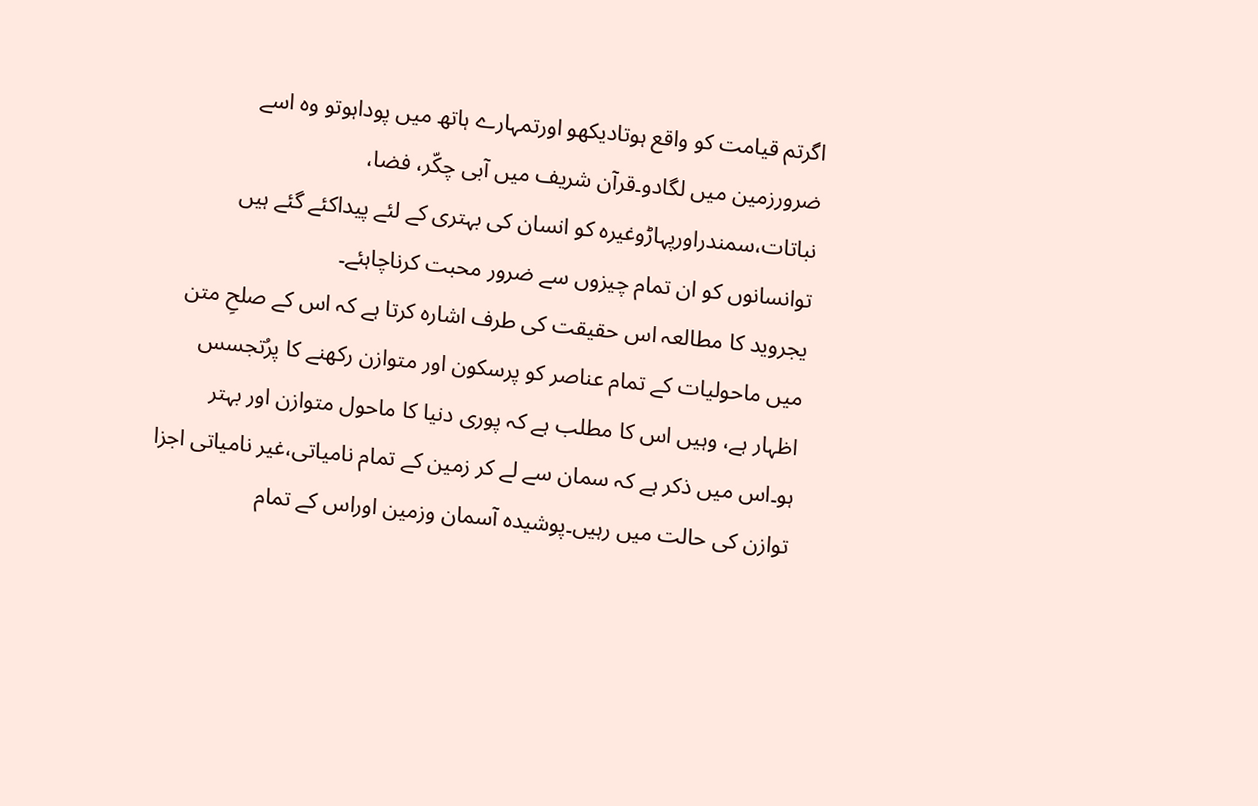اگرتم قیامت کو واقع ہوتادیکھو اورتمہارے ہاتھ میں پوداہوتو وہ اسے ضرورزمین میں لگادو۔قرآن شریف میں آبی چکّر، فضا، نباتات،سمندراورپہاڑوغیرہ کو انسان کی بہتری کے لئے پیداکئے گئے ہیں توانسانوں کو ان تمام چیزوں سے ضرور محبت کرناچاہئے۔
یجروید کا مطالعہ اس حقیقت کی طرف اشارہ کرتا ہے کہ اس کے صلحِ متن میں ماحولیات کے تمام عناصر کو پرسکون اور متوازن رکھنے کا پرُتجسس اظہار ہے، وہیں اس کا مطلب ہے کہ پوری دنیا کا ماحول متوازن اور بہتر ہو۔اس میں ذکر ہے کہ سمان سے لے کر زمین کے تمام نامیاتی،غیر نامیاتی اجزا توازن کی حالت میں رہیں۔پوشیدہ آسمان وزمین اوراس کے تمام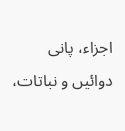اجزاء، پانی دوائیں و نباتات،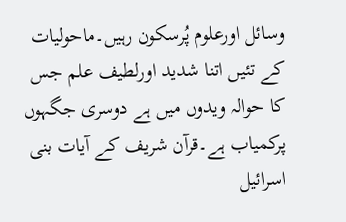وسائل اورعلوم پُرسکون رہیں۔ماحولیات کے تئیں اتنا شدید اورلطیف علم جس کا حوالہ ویدوں میں ہے دوسری جگہوں پرکمیاب ہے۔قرآن شریف کے آیات بنی اسرائیل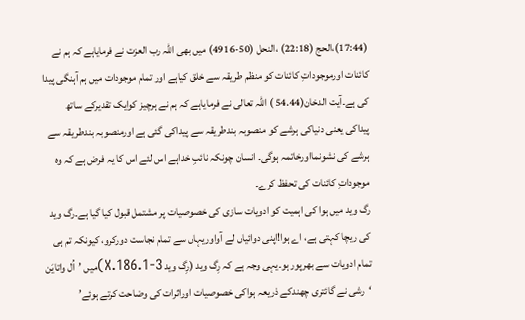(17:44)،الحج (22:18) ،النحل (50-4916) میں بھی اللہ رب العزت نے فرمایاہے کہ ہم نے کائنات اورموجوداتِ کائنات کو منظم طریقہ سے خلق کیاہے اور تمام موجودات میں ہم آہنگی پیدا کی ہے۔آیت الدخان(54.44 ) اللہ تعالی نے فرمایاہے کہ ہم نے ہرچیز کوایک تقدیرکے ساتھ پیداکی یعنی دنیاکی ہرشے کو منصوبہ بندطریقہ سے پیداکی گئی ہے اورمنصوبہ بندطریقہ سے ہرشے کی نشونمااورخاتمہ ہوگی۔ انسان چونکہ نائبِ خداہے اس لئے اس کا یہ فرض ہے کہ وہ موجوداتِ کائنات کی تحفظ کرے۔
رگ وید میں ہوا کی اہمیت کو ادویات سازی کی خصوصیات پر مشتمل قبول کیا گیا ہے۔رگ وید کی ریچا کہتی ہے، اے ہوا!اپنی دوائیاں لے آواوریہاں سے تمام نجاست دورکرو، کیونکہ تم ہی تمام ادویات سے بھرپور ہو۔یہی وجہ ہے کہ رِگ وید (رِگ وید X.186.1-3)میں ’اُل واتایَن ‘رشی نے گائتری چھندکے ذریعہ ہواکی خصوصیات اوراثرات کی وضاحت کرتے ہوئے’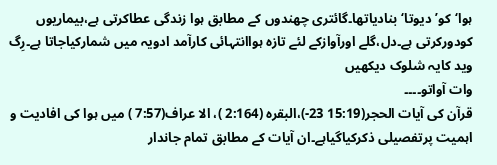ہوا‘کو’دیوتا‘بنادیاتھا۔گائتری چھندوں کے مطابق ہوا زندگی عطاکرتی ہے،بیماریوں کودورکرتی ہے۔دل،گلے اورآوازکے لئے تازہ ہواانتہائی کارآمد ادویہ میں شمارکیاجاتا ہے۔رِگ وید کایہ شلوک دیکھیں
وات آواتو۔۔۔۔
قرآن کی آیات الحجر(15:19 23-)،البقرہ (2:164 )، الا عراف(7:57 ) میں ہوا کی افادیت و اہمیت پرتفصیلی ذکرکیاگیاہے۔ان آیات کے مطابق تمام جاندار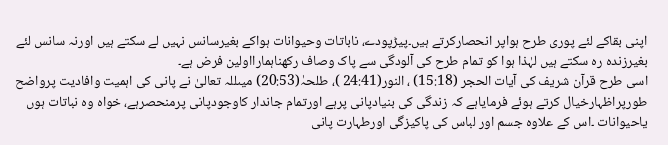اپنی بقاکے لئے پوری طرح ہواپر انحصارکرتے ہیں۔پیڑپودے، ناباتات وحیوانات ہواکے بغیرسانس نہیں لے سکتے ہیں اورنہ سانس لئے بغیرزندہ رہ سکتے ہیں لہٰذا ہوا کو تمام طرح کی آلودگی سے پاک وصاف رکھناہمارااولین فرض ہے۔
اسی طرح قرآن شریف کی آیات الحجر (15:18) ، النور(24:41 )، طلحہٰ(20:53) میںللہ تعالیٰ نے پانی کی اہمیت وافادیت پرواضح طورپراظہارخیال کرتے ہوئے فرمایاہے کہ زندگی کی بنیادپانی پرہے اورتمام جاندار کاوجودپانی پرمنحصرہے، خواہ وہ نباتات ہوں یاحیوانات ۔اس کے علاوہ جسم اور لباس کی پاکیزگی اورطہارت پانی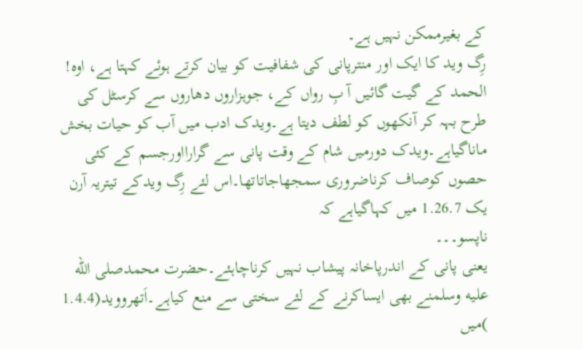کے بغیرممکن نہیں ہے۔
رِگ وید کا ایک اور منترپانی کی شفافیت کو بیان کرتے ہوئے کہتا ہے، اوہ! الحمد کے گیت گائیں آ بِ رواں کے، جوہزاروں دھاروں سے کرسٹل کی طرح بہہ کر آنکھوں کو لطف دیتا ہے۔ویدک ادب میں آب کو حیات بخش ماناگیاہے۔ویدک دورمیں شام کے وقت پانی سے گرارااورجسم کے کئی حصوں کوصاف کرناضروری سمجھاجاتاتھا۔اس لئے رِگ ویدکے تیتریہ آرن یک 1.26.7 میں کہاگیاہے کہ
ناپسو۔۔۔
یعنی پانی کے اندرپاخانہ پیشاب نہیں کرناچاہئے۔حضرت محمدصلى الله عليه وسلمنے بھی ایساکرنے کے لئے سختی سے منع کیاہے۔اَتھرووید(1.4.4 )میں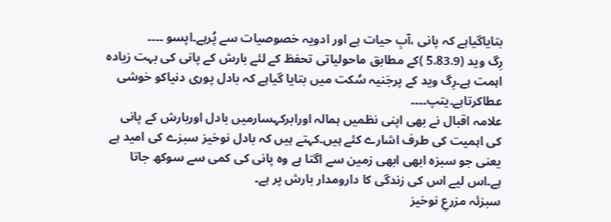بتایاگیاہے کہ پانی ،آبِ حیات ہے اور ادویہ خصوصیات سے پُرہے۔اپسو ۔۔۔۔
رِگ وید (5.83.9 )کے مطابق ماحولیاتی تحفظ کے لئے بارش کے پانی کی بہت زیادہ اہمت ہے۔رِگ وید کے پرجَنیہ سُکت میں بتایا گیاہے کہ بادل پوری دنیاکو خوشی عطاکرتاہے۔یتپ۔۔۔۔
علامہ اقبال نے بھی اپنی نظمیں ہمالہ اورابرکہسارمیں بادل اوربارش کے پانی کی اہمیت کی طرف اشارے کئے ہیں۔کہتے ہیں کہ بادل نوخیز سبزے کی امید ہے یعنی جو سبزہ ابھی ابھی زمین سے اگتا ہے وہ پانی کی کمی سے سوکھ جاتا ہے۔اس لیے اس کی زندگی کا دارومدار بارش پر ہے۔
سبزئہ مزرعِ نوخیز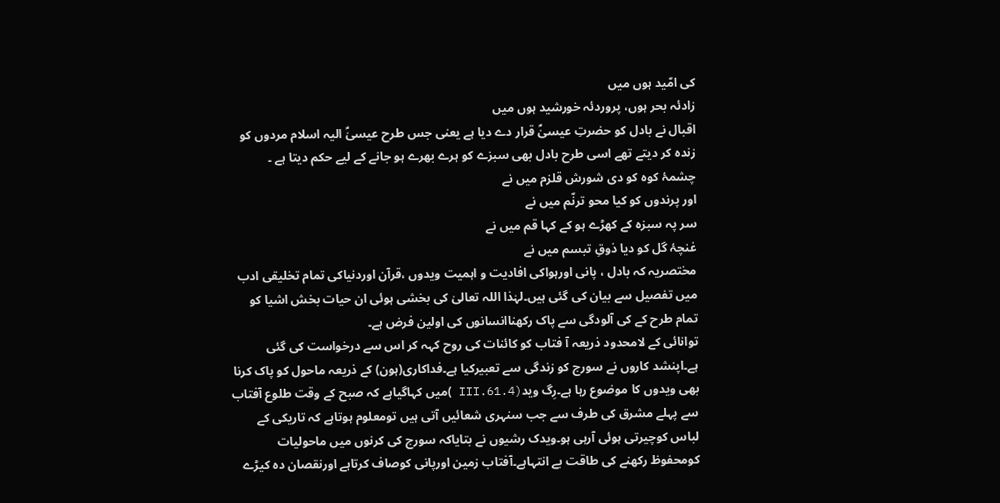کی امّید ہوں میں
زادئہ بحر ہوں، پروردئہ خورشید ہوں میں
اقبال نے بادل کو حضرتِ عیسیٰؑ قرار دے دیا ہے یعنی جس طرح عیسیٰؑ الیہ اسلام مردوں کو زندہ کر دیتے تھے اسی طرح بادل بھی سبزے کو ہرے بھرے ہو جانے کے لیے حکم دیتا ہے ۔
چشمۂ کوہ کو دی شورش قلزم میں نے
اور پرندوں کو کیا محو ترنّم میں نے
سر پہ سبزہ کے کھڑے ہو کے کہا قم میں نے
غنچۂ گل کو دیا ذوقِ تبسم میں نے
مختصریہ کہ بادل ، پانی اورہواکی افادیت و اہمیت ویدوں ،قرآن اوردنیاکی تمام تخلیقی ادب میں تفصیل سے بیان کی گئی ہیں۔لہٰذا اللہ تعالیٰ کی بخشی ہوئی ان حیات بخش اشیا کو تمام طرح کے کی آلودگی سے پاک رکھناانسانوں کی اولین فرض ہے۔
توانائی کے لامحدود ذریعہ آ فتاب کو کائنات کی روح کہہ کر اس سے درخواست کی گئی ہے۔اپنشد کاروں نے سورج کو زندگی سے تعبیرکیا ہے۔فداکاری(ہون) کے ذریعہ ماحول کو پاک کرنا بھی ویدوں کا موضوع رہا ہے۔رِگ وید(III.61.4 )میں کہاگیاہے کہ صبح کے وقت طلوع آفتاب سے پہلے مشرق کی طرف سے جب سنہری شعائیں آتی ہیں تومعلوم ہوتاہے کہ تاریکی کے لباس کوچیرتی ہوئی آرہی ہو۔ویدک رشیوں نے بتایاکہ سورج کی کرنوں میں ماحولیات کومحفوظ رکھنے کی طاقت بے انتہاہے۔آفتاب زمین اورپانی کوصاف کرتاہے اورنقصان دہ کیڑے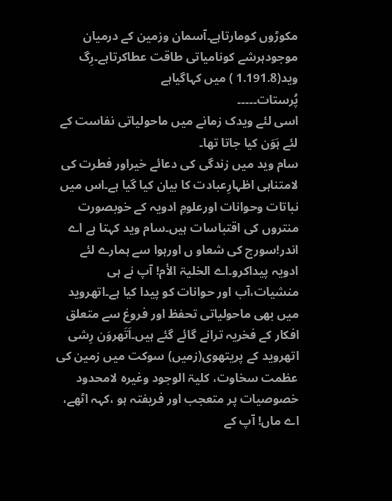مکوڑوں کومارتاہے۔آسمان وزمین کے درمیان موجودہرشے کونامیاتی طاقت عطاکرتاہے۔رِگ وید(1.191.8 ) میں کہاگیاہے
پُرستات۔۔۔۔۔
اسی لئے ویدک زمانے میں ماحولیاتی نفاست کے لئے ہَوَن کیا جاتا تھا۔
سام وید میں زندگی کی دعائے خیراور فطرت کی لامتناہی اظہارِعبادت کا بیان کیا گیا ہے۔اس میں نباتات وحوانات اورعلومِ ادویہ کے خوبصورت منتروں کی اقتباسات ہیں۔سام وید کہتا ہے اے اندر!سورج کی شعاو ں اورہوا سے ہمارے لئے ادویہ پیداکرو۔اے الخلیۃ الأم! آپ نے ہی منشیات،آب اور حوانات کو پیدا کیا ہے۔اتھروید میں بھی ماحولیاتی تحفظ اور فروغ سے متعلق افکار کے فخریہ ترانے گائے گئے ہیں۔اَتَھروَن رِشی اتھروید کے پریتھوی(زمیں) سوکت میں زمین کی عظمت سخاوت، کلیۃ الوجود وغیرہ لامحدود خصوصیات پر متعجب اور فریفتہ ہو ،کہہ اٹھے، اے ماں! آپ کے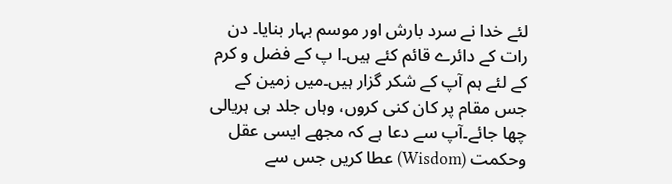لئے خدا نے سرد بارش اور موسم بہار بنایا۔ دن رات کے دائرے قائم کئے ہیں۔ا پ کے فضل و کرم کے لئے ہم آپ کے شکر گزار ہیں۔میں زمین کے جس مقام پر کان کنی کروں، وہاں جلد ہی ہریالی چھا جائے۔آپ سے دعا ہے کہ مجھے ایسی عقل وحکمت (Wisdom) عطا کریں جس سے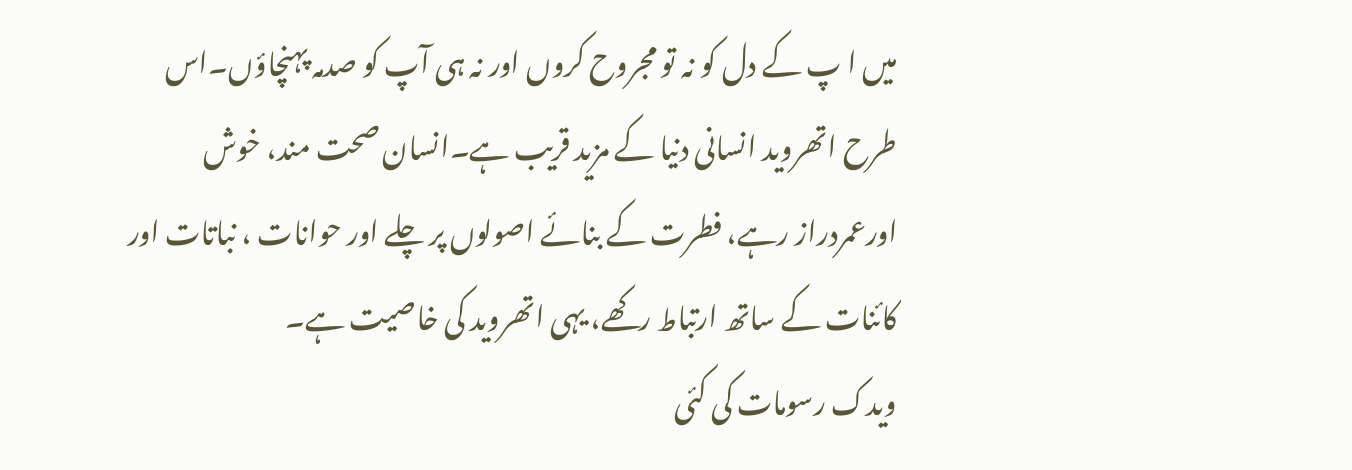میں ا پ کے دل کو نہ تو مجروح کروں اور نہ ہی آپ کو صدمہ پہنچاؤں۔اس طرح اتھروید انسانی دنیا کے مزید قریب ہے۔انسان صحت مند، خوش اورعمردراز رہے، فطرت کے بنائے اصولوں پر چلے اور حوانات ، نباتات اور کائنات کے ساتھ ارتباط رکھے، یہی اتھروید کی خاصیت ہے۔
ویدک رسومات کی کئی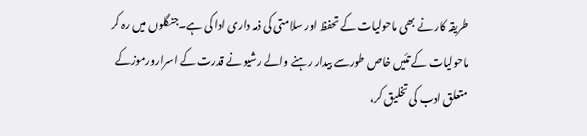طریقہ کار نے بھی ماحولیات کے تحفظ اور سلامتی کی ذمہ داری ادا کی ہے۔جنگلوں میں رہ کر ماحولیات کے تئیں خاص طورسے بیدار رہنے والے رشیو نے قدرت کے اسرارورموزکے متعلق ادب کی تخلیق کر،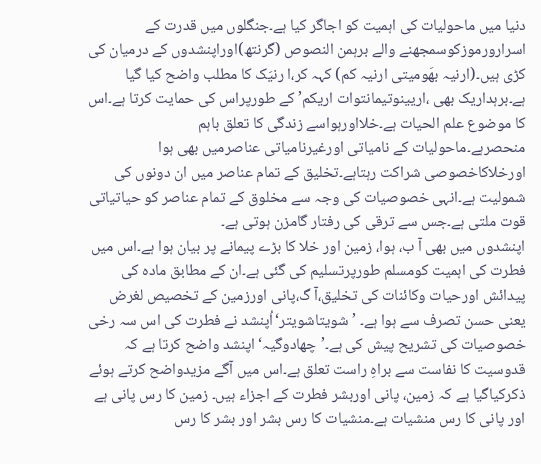دنیا میں ماحولیات کی اہمیت کو اجاگر کیا ہے۔جنگلوں میں قدرت کے اسرارورموزکوسمجھنے والے برہمن النصوص (گرنتھ)اوراپنشدوں کے درمیان کی کڑی ہیں۔(ارنیہ بھَومیتی ارنیہ کم) کہہ کر،ا رنیَک کا مطلب واضح کیا گیا ہے۔برہداریک بھی ،اریینوتیمانتوات اریکم’ کے طورپراس کی حمایت کرتا ہے۔اس کا موضوع علم الحیات ہے۔خلااورہواسے زندگی کا تعلق باہم منحصرہے۔ماحولیات کے نامیاتی اورغیرنامیاتی عناصرمیں بھی ہوا اورخلاکاخصوصی شراکت رہتاہے۔تخلیق کے تمام عناصر میں ان دونوں کی شمولیت ہے۔انہی خصوصیات کی وجہ سے مخلوق کے تمام عناصر کو حیاتیاتی قوت ملتی ہے۔جس سے ترقی کی رفتار گامزن ہوتی ہے۔
اپنشدوں میں بھی آ ب، ہوا، زمین اور خلا کا بڑے پیمانے پر بیان ہوا ہے۔اس میں فطرت کی اہمیت کومسلم طورپرتسلیم کی گئی ہے۔ان کے مطابق مادہ کی پیدائش اورحیات وکائنات کی تخلیق،آ گ،پانی اورزمین کے تخصیص لغرض یعنی حسن تصرف سے ہوا ہے۔ ’شویتاشویتر‘اُپنشد نے فطرت کی اس سہ رخی خصوصیات کی تشریح پیش کی ہے۔’چھادوگیہ‘ اپنشد واضح کرتا ہے کہ قدوسیت کا نفاست سے براہِ راست تعلق ہے۔اس میں آگے مزیدواضح کرتے ہوئے ذکرکیاگیا ہے کہ زمین، پانی اوربشر فطرت کے اجزاء ہیں۔ زمین کا رس پانی ہے اور پانی کا رس منشیات ہے۔منشیات کا رس بشر اور بشر کا رس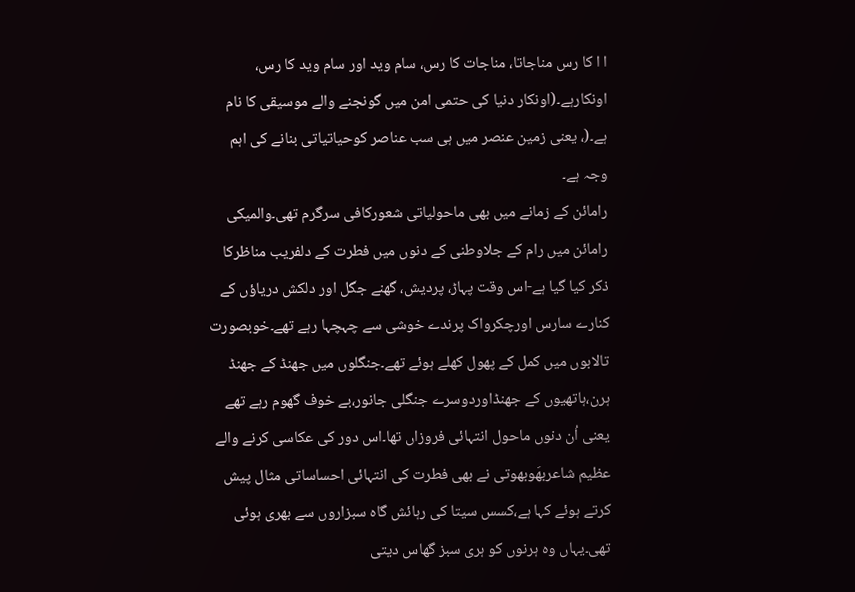ا ا کا رس مناجاتا، مناجات کا رس، سام وید اور سام وید کا رس، اونکارہے۔(اونکار دنیا کی حتمی امن میں گونجنے والے موسیقی کا نام ہے۔(، یعنی زمین عنصر میں ہی سب عناصر کوحیاتیاتی بنانے کی اہم وجہ ہے۔
رامائن کے زمانے میں بھی ماحولیاتی شعورکافی سرگرم تھی۔والمیکی رامائن میں رام کے جلاوطنی کے دنوں میں فطرت کے دلفریب مناظرکا ذکر کیا گیا ہے-اس وقت پہاڑ، پردیش، گھنے جگل اور دلکش دریاؤں کے کنارے سارس اورچکرواک پرندے خوشی سے چہچہا رہے تھے۔خوبصورت تالابوں میں کمل کے پھول کھلے ہوئے تھے۔جنگلوں میں جھنڈ کے جھنڈ ہرن،ہاتھیوں کے جھنڈاوردوسرے جنگلی جانور،بے خوف گھوم رہے تھے یعنی اُن دنوں ماحول انتہائی فروزاں تھا۔اس دور کی عکاسی کرنے والے عظیم شاعربھَوبھوتی نے بھی فطرت کی انتہائی احساساتی مثال پیش کرتے ہوئے کہا ہے،کسس سیتا کی رہائش گاہ سبزاروں سے بھری ہوئی تھی۔یہاں وہ ہرنوں کو ہری سبز گھاس دیتی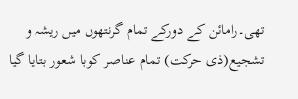تھی۔رامائن کے دورکے تمام گرنتھوں میں ریشہ و تشجیع(ذی حرکت) تمام عناصر کوبا شعور بتایا گیا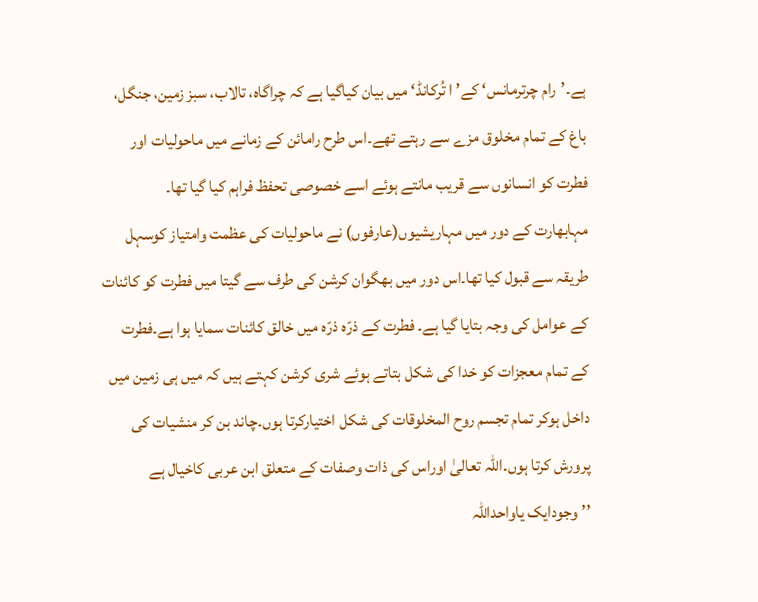ہے۔’رام چرترمانس‘ کے’ ا تُرکانڈ‘ میں بیان کیاگیا ہے کہ چراگاہ، تالاب، سبز زمین، جنگل، باغ کے تمام مخلوق مزے سے رہتے تھے۔اس طرح رامائن کے زمانے میں ماحولیات اور فطرت کو انسانوں سے قریب مانتے ہوئے اسے خصوصی تحفظ فراہم کیا گیا تھا۔
مہابھارت کے دور میں مہاریشیوں(عارفوں) نے ماحولیات کی عظمت وامتیاز کوسہل طریقہ سے قبول کیا تھا۔اس دور میں بھگوان کرشن کی طرف سے گیتا میں فطرت کو کائنات کے عوامل کی وجہ بتایا گیا ہے۔ فطرت کے ذرّہ ذرّہ میں خالق کائنات سمایا ہوا ہے۔فطرت کے تمام معجزات کو خدا کی شکل بتاتے ہوئے شری کرشن کہتے ہیں کہ میں ہی زمین میں داخل ہوکر تمام تجسم روح المخلوقات کی شکل اختیارکرتا ہوں۔چاند بن کر منشیات کی پرورش کرتا ہوں۔اللہ تعالیٰ اوراس کی ذات وصفات کے متعلق ابن عربی کاخیال ہے
’’وجودایک یاواحداللہ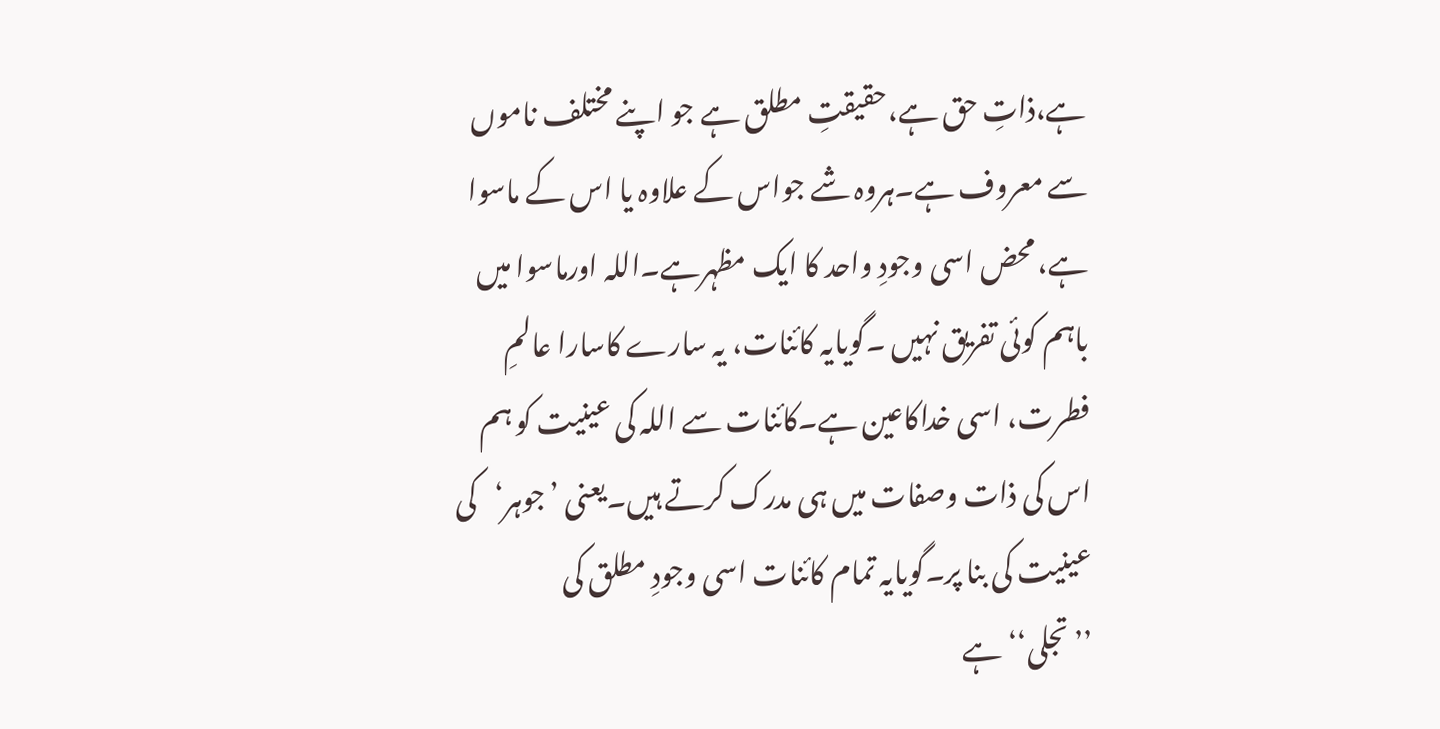ہے،ذاتِ حق ہے،حقیقتِ مطلق ہے جو اپنے مختلف ناموں سے معروف ہے۔ہروہ شے جواس کے علاوہ یا اس کے ماسوا ہے، محض اسی وجودِ واحد کا ایک مظہرہے۔اللہ اورماسوا میں باہم کوئی تفریق نہیں ۔گویایہ کائنات، یہ سارے کاسارا عالمِ فطرت، اسی خداکاعین ہے۔کائنات سے اللہ کی عینیت کو ہم اس کی ذات وصفات میں ہی مدرک کرتے ہیں۔یعنی ’جوہر‘کی عینیت کی بنا پر۔گویایہ تمام کائنات اسی وجودِ مطلق کی ’’تجلی‘‘ہے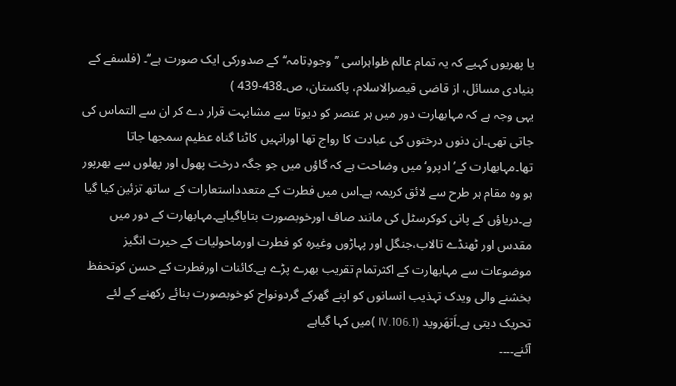یا پھریوں کہیے کہ یہ تمام عالم ظواہراسی ’’وجودِتامہ‘‘کے صدورکی ایک صورت ہے‘‘۔ (فلسفے کے بنیادی مسائل، از قاضی قیصرالاسلام، پاکستان، ص۔438-439 )
یہی وجہ ہے کہ مہابھارت دور میں ہر عنصر کو دیوتا سے مشابہت قرار دے کر ان سے التماس کی جاتی تھی۔ان دنوں درختوں کی عبادت کا رواج تھا اورانہیں کاٹنا گناہ عظیم سمجھا جاتا تھا۔مہابھارت کے’ ادپرو‘ میں وضاحت ہے کہ گاؤں میں جو جگہ درخت پھول اور پھلوں سے بھرپور ہو وہ مقام ہر طرح سے لائق کریمہ ہے۔اس میں فطرت کے متعدداستعارات کے ساتھ تزئین کیا گیا ہے۔دریاؤں کے پانی کوکرسٹل کی مانند صاف اورخوبصورت بتایاگیاہے۔مہابھارت کے دور میں مقدس اور ٹھنڈے تالاب،جنگل اور پہاڑوں وغیرہ کو فطرت اورماحولیات کے حیرت انگیز موضوعات سے مہابھارت کے اکثرتمام تقریب بھرے پڑے ہے۔کائنات اورفطرت کے حسن کوتحفظ بخشنے والی ویدک تہذیب انسانوں کو اپنے گھرکے گردونواح کوخوبصورت بنائے رکھنے کے لئے تحریک دیتی ہے۔اَتھَروید (IV.106.1 )میں کہا گیاہے
آئنے۔۔۔۔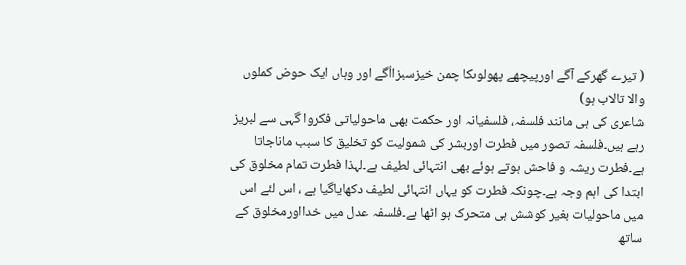( تیرے گھرکے آگے اورپیچھے پھولوںکا چمن خیزسبزااُگے اور وہاں ایک حوض کملوں والا تالاب ہو)
شاعری کی ہی مانند فلسفہ، فلسفیانہ اور حکمت بھی ماحولیاتی فکروا گہی سے لبریز رہے ہیں۔فلسفہ تصور میں فطرت اوربشر کی شمولیت کو تخلیق کا سبب ماناجاتا ہے۔فطرت ریشہ و فاحش ہوتے ہوئے بھی انتہائی لطیف ہے۔لہذا فطرت تمام مخلوق کی ابتدا کی اہم وجہ ہے۔چونکہ فطرت کو یہاں انتہائی لطیف دکھایاگیا ہے ، اس لئے اس میں ماحولیات بغیر کوشش ہی متحرک ہو اٹھا ہے۔فلسفہ عدل میں خدااورمخلوق کے ساتھ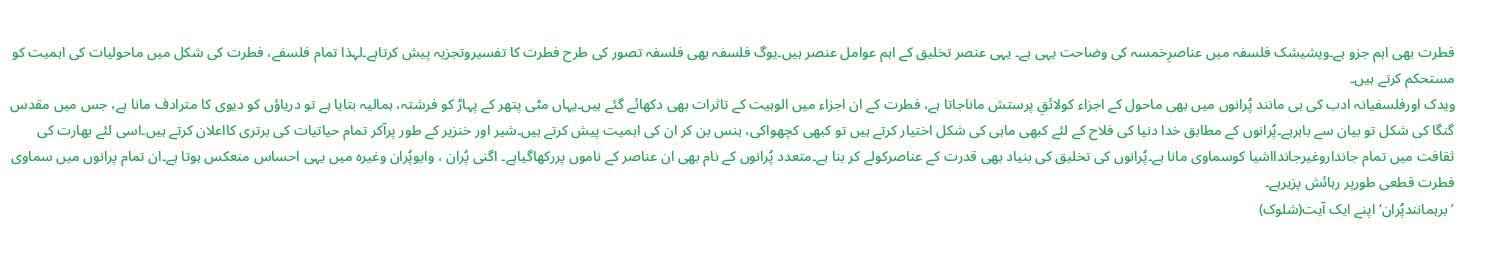فطرت بھی اہم جزو ہے۔ویشیشک فلسفہ میں عناصرِخمسہ کی وضاحت یہی ہے۔ یہی عنصر تخلیق کے اہم عوامل عنصر ہیں۔یوگ فلسفہ بھی فلسفہ تصور کی طرح فطرت کا تفسیروتجزیہ پیش کرتاہے۔لہذا تمام فلسفے، فطرت کی شکل میں ماحولیات کی اہمیت کو مستحکم کرتے ہیں۔
ویدک اورفلسفیانہ ادب کی ہی مانند پُرانوں میں بھی ماحول کے اجزاء کولائقِ پرستش ماناجاتا ہے، فطرت کے ان اجزاء میں الوہیت کے تاثرات بھی دکھائے گئے ہیں۔یہاں مٹی پتھر کے پہاڑ کو فرشتہ، ہمالیہ بتایا ہے تو دریاؤں کو دیوی کا مترادف مانا ہے، جس میں مقدس گنگا کی شکل تو بیان سے باہرہے۔پُرانوں کے مطابق خدا دنیا کی فلاح کے لئے کبھی ماہی کی شکل اختیار کرتے ہیں تو کبھی کچھواکی، ہنس بن کر ان کی اہمیت پیش کرتے ہیں۔شیر اور خنزیر کے طور پرآکر تمام حیاتیات کی برتری کااعلان کرتے ہیں۔اسی لئے بھارت کی ثقافت میں تمام جانداروغیرجاندااشیا کوسماوی مانا ہے۔پُرانوں کی تخلیق کی بنیاد بھی قدرت کے عناصرکولے کر بنا ہے۔متعدد پُرانوں کے نام بھی ان عناصر کے ناموں پررکھاگیاہے۔ اگنی پُران ، وایوپُران وغیرہ میں یہی احساس منعکس ہوتا ہے۔ان تمام پرانوں میں سماوی فطرت قطعی طورپر رہائش پزیرہے۔
’ برہمانندپُران‘ اپنے ایک آیت(شلوک)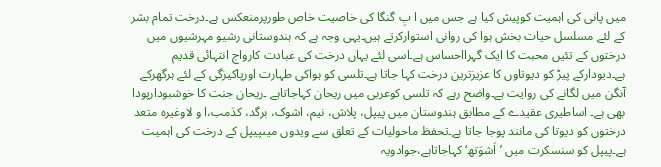میں پانی کی اہمیت کوپیش کیا ہے جس میں ا بِ گنگا کی خاصیت خاص طورپرمنعکس ہے۔درخت تمام بشر کے لئے مسلسل حیات بخش ہوا کی روانی استوارکرتے ہیں۔یہی وجہ ہے کہ ہندوستانی رشیو مہرشیوں میں درختوں کے تئیں محبت کا ایک گہرااحساس ہے۔اسی لئے یہاں درخت کی عبادت کارواج انتہائی قدیم ہے۔دیودارکے پیڑ کو دیوتاوں کا عزیزترین درخت کہا جاتا ہے۔تلسی کو ہواکی طہارت اورپاکیزگی کے لئے ہرگھرکے آنگن میں لگانے کی روایت ہے۔واضح رہے کہ تلسی کوعربی میں ریحان کہاجاتاہے ۔ریحان جنت کا خوشبودارپودا بھی ہے۔ اساطیری عقیدے کے مطابق ہندوستان میں پیپل، پلاش، نیم، اشوک، برگد، کدَمب،ا و لاوغیرہ متعد درختوں کو دیوتا کی مانند پوجا جاتا ہے۔تحفظ ماحولیات کے تعلق سے ویدوں میںپیپل کے درخت کی اہمیت ہے۔پیپل کو سنسکرت میں ’اَشوَتھ‘کہاجاتاہے،جوادویہ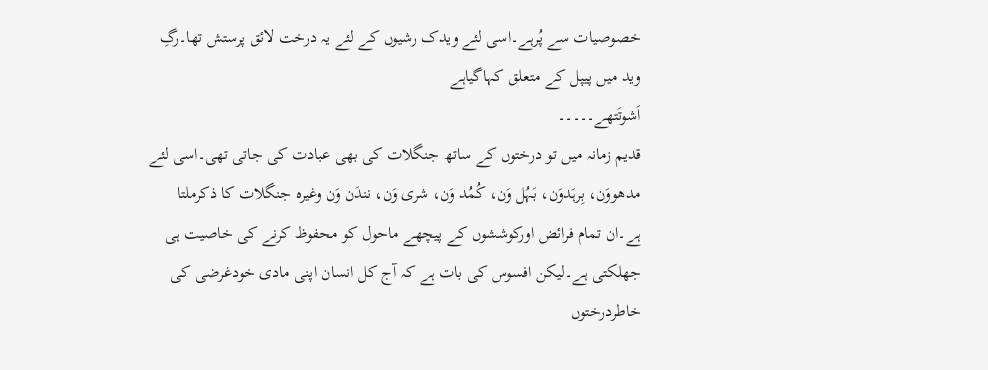خصوصیات سے پُرہے۔اسی لئے ویدک رشیوں کے لئے یہ درخت لائق پرستش تھا۔رگِ وید میں پیپل کے متعلق کہاگیاہے
اَشوتَتھے۔۔۔۔۔
قدیم زمانہ میں تو درختوں کے ساتھ جنگلات کی بھی عبادت کی جاتی تھی۔اسی لئے مدھووَن، بِرہَدوَن، بَہُل وَن، کُمُد وَن، شری وَن، نندَن وَن وغیرہ جنگلات کا ذکرملتا ہے۔ان تمام فرائض اورکوششوں کے پیچھے ماحول کو محفوظ کرنے کی خاصیت ہی جھلکتی ہے۔لیکن افسوس کی بات ہے کہ آج کل انسان اپنی مادی خودغرضی کی خاطردرختوں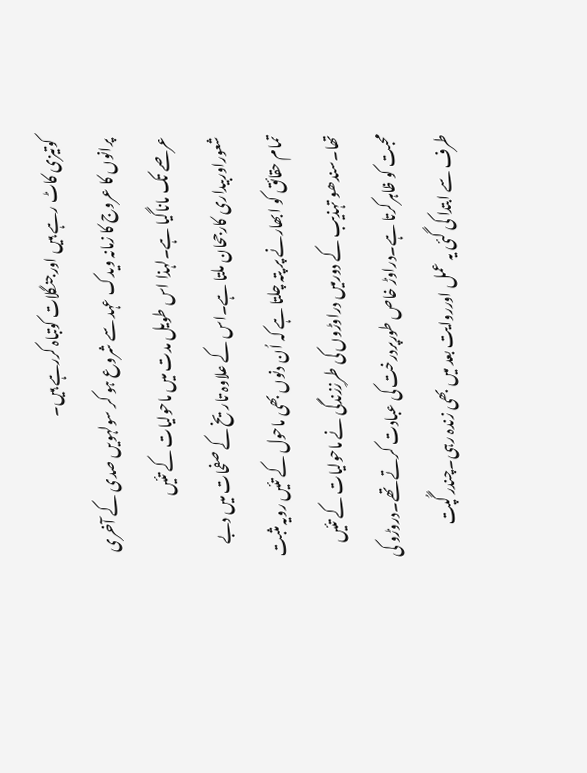کوتیزی کاٹ رہے ہیں اورجنگلات کوتباہ کررہے ہیں۔
پرانوں کا عروج کا زمانہ ویدک عہد سے شروع ہو کر سولہویں صدی کے آخری عرصے تک ماناگیا ہے۔لہذا اس طویل مدت میں ماحولیات کے تئیں شعوراوربیداری کارجحان ملتا ہے۔اس کے علاوہ تاریخ کے صفحات میں دبے تمام حقائق کو ابھارنے پر پتہ چلتا ہے کہ اُن دنوں بھی ماحول کے تئیں رویہ مثبت تھا۔سندھو تہذیب کے دورمیں دراوڑوں کی طرزِزندگی نے ماحولیات کے تئیں محبت کو ظاہرکرتا ہے۔دراوڑ خاص طورپردرخت کی عبادت کرتے تھے۔دروڑو کی طرف سے ابتدا کی گئی یہ عمل اورروایت بعد میں بھی زندہ رہی۔چندر گُپت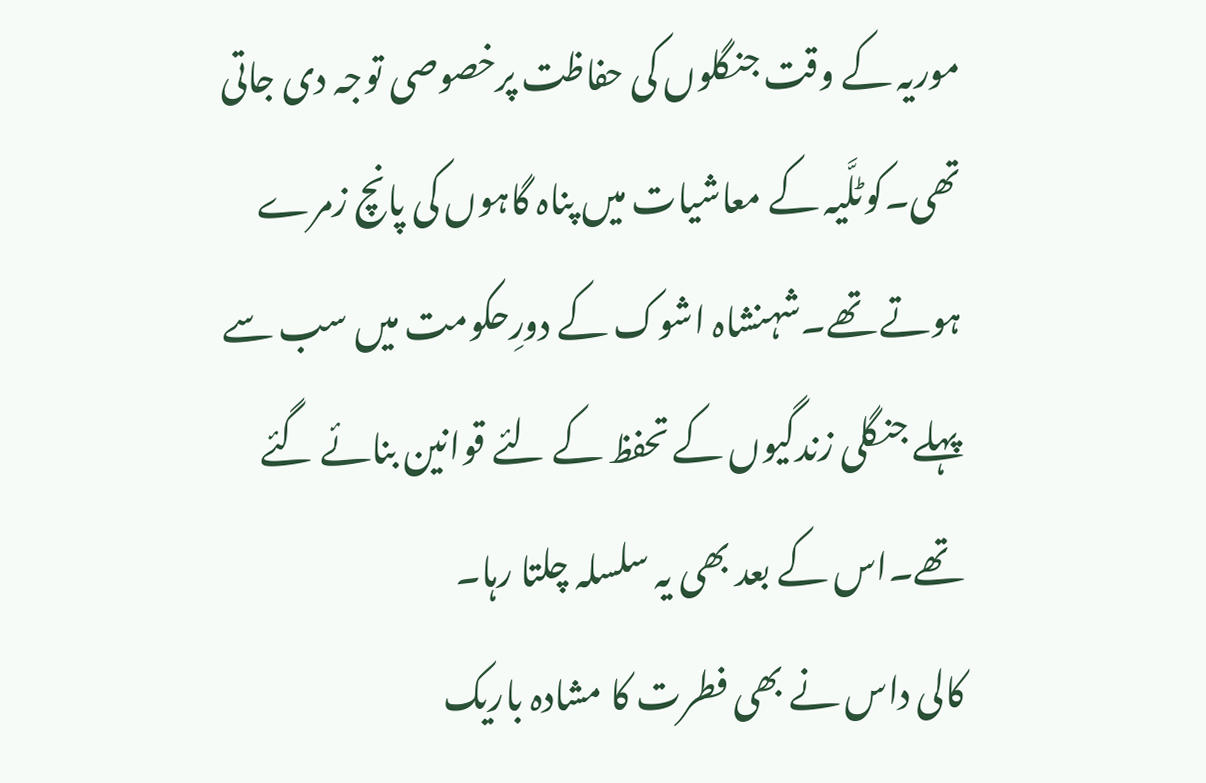موریہ کے وقت جنگلوں کی حفاظت پرخصوصی توجہ دی جاتی تھی۔کوٹلَّیہ کے معاشیات میں پناہ گاہوں کی پانچ زمرے ہوتے تھے۔شہنشاہ اشوک کے دورِحکومت میں سب سے پہلے جنگلی زندگیوں کے تحفظ کے لئے قوانین بنائے گئے تھے۔اس کے بعد بھی یہ سلسلہ چلتا رہا۔
کالی داس نے بھی فطرت کا مشادہ باریک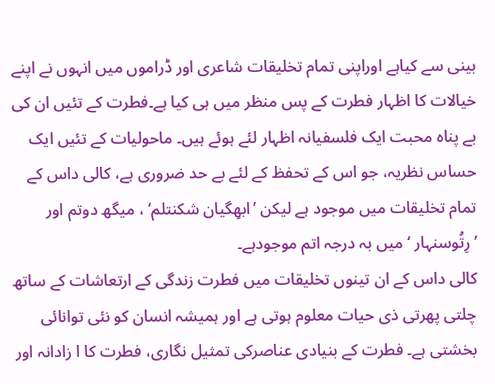بینی سے کیاہے اوراپنی تمام تخلیقات شاعری اور ڈراموں میں انہوں نے اپنے خیالات کا اظہار فطرت کے پس منظر میں ہی کیا ہے۔فطرت کے تئیں ان کی بے پناہ محبت ایک فلسفیانہ اظہار لئے ہوئے ہیں۔ ماحولیات کے تئیں ایک حساس نظریہ، جو اس کے تحفظ کے لئے بے حد ضروری ہے، کالی داس کے تمام تخلیقات میں موجود ہے لیکن ’ابھِگیان شکنتلم‘ ، میگھ دوتم اور ’رِتُوسنہار ‘ میں بہ درجہ اتم موجودہے۔
کالی داس کے ان تینوں تخلیقات میں فطرت زندگی کے ارتعاشات کے ساتھ چلتی پھرتی ذی حیات معلوم ہوتی ہے اور ہمیشہ انسان کو نئی توانائی بخشتی ہے۔ فطرت کے بنیادی عناصرکی تمثیل نگاری، فطرت کا ا زادانہ اور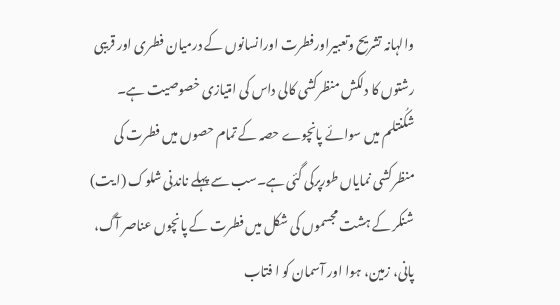والہانہ تشریح وتعبیراورفطرت اورانسانوں کے درمیان فطری اور قریبی رشتوں کا دلکش منظرکشی کالی داس کی امتیازی خصوصیت ہے۔
شکُنتلم میں سوائے پانچوے حصہ کے تمام حصوں میں فطرت کی منظرکشی نمایاں طورپرکی گئی ہے۔سب سے پہلے ناندنی شلوک (ا یت) شنکر کے ہشت مجسموں کی شکل میں فطرت کے پانچوں عناصر آگ، پانی، زمین، ہوا اور آسمان کو ا فتاب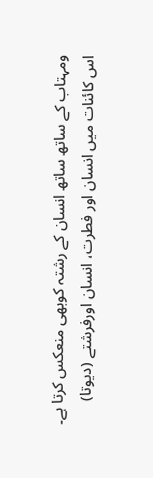ومہتاب کے ساتھ ساتھ انسان کے رشتہ کوبھی منعکس کرتا ہے۔ اس کائنات میں انسان اور فطرت، انسان اورفرشتے (دیوتا)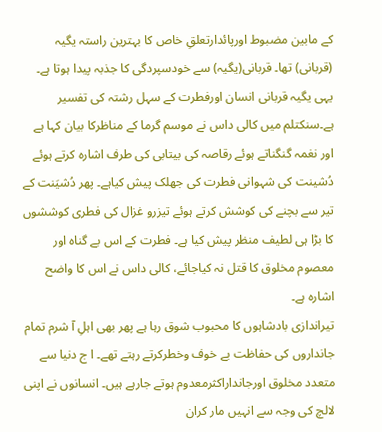کے مابین مضبوط اورپائدارتعلقِ خاص کا بہترین راستہ یگیہ (قربانی) تھا۔ قربانی(یگیہ) سے خودسپردگی کا جذبہ پیدا ہوتا ہے۔ یہی یگیہ قربانی انسان اورفطرت کے سہل رشتہ کی تفسیر ہے۔سنکتلم میں کالی داس نے موسم گرما کے مناظرکا بیان کہا ہے اور نغمہ گنگناتے ہوئے رقاصہ کی بیتابی کی طرف اشارہ کرتے ہوئے دُشینت کی شہوانی فطرت کی جھلک پیش کیاہے۔ پھر دُشیَنت کے تیر سے بچنے کی کوشش کرتے ہوئے تیزرو غزال کی فطری کوششوں کا بڑا ہی لطیف منظر پیش کیا ہے۔ فطرت کے اس بے گناہ اور معصوم مخلوق کا قتل نہ کیاجائے، کالی داس نے اس کا واضح اشارہ ہے۔
تیراندازی بادشاہوں کا محبوب شوق رہا ہے پھر بھی اہلِ آ شرم تمام جانداروں کی حفاظت بے خوف وخطرکرتے رہتے تھے۔ ا ج دنیا سے متعدد مخلوق اورجانداراکثرمعدوم ہوتے جارہے ہیں۔ انسانوں نے اپنی لالچ کی وجہ سے انہیں مار کران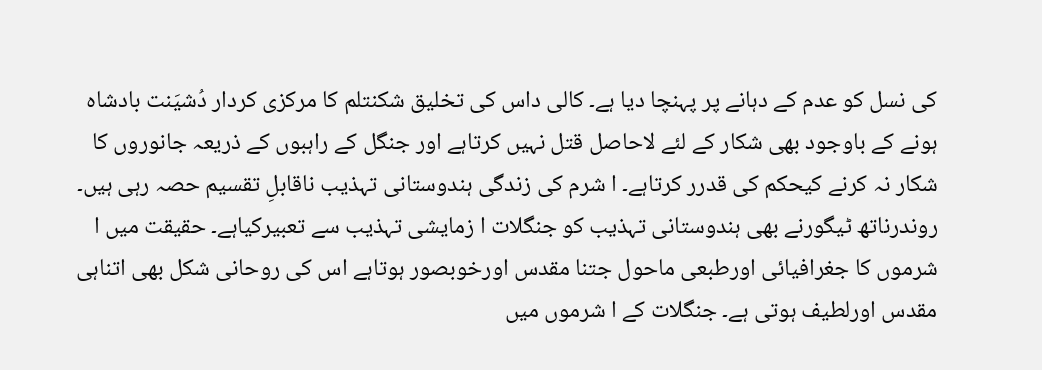کی نسل کو عدم کے دہانے پر پہنچا دیا ہے۔ کالی داس کی تخلیق شکنتلم کا مرکزی کردار دُشیَنت بادشاہ ہونے کے باوجود بھی شکار کے لئے لاحاصل قتل نہیں کرتاہے اور جنگل کے راہبوں کے ذریعہ جانوروں کا شکار نہ کرنے کیحکم کی قدرر کرتاہے۔ ا شرم کی زندگی ہندوستانی تہذیب ناقابلِ تقسیم حصہ رہی ہیں۔ روندرناتھ ٹیگورنے بھی ہندوستانی تہذیب کو جنگلات ا زمایشی تہذیب سے تعبیرکیاہے۔ حقیقت میں ا شرموں کا جغرافیائی اورطبعی ماحول جتنا مقدس اورخوبصور ہوتاہے اس کی روحانی شکل بھی اتناہی مقدس اورلطیف ہوتی ہے۔ جنگلات کے ا شرموں میں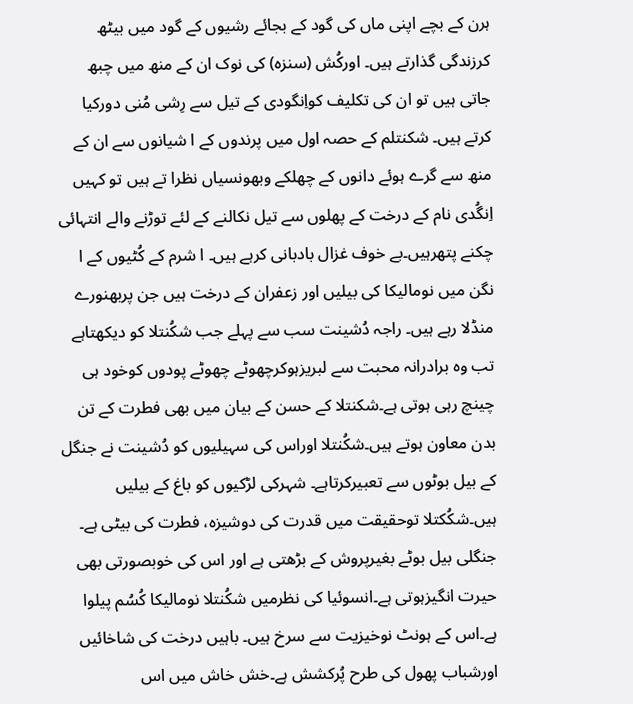ہرن کے بچے اپنی ماں کی گود کے بجائے رشیوں کے گود میں بیٹھ کرزندگی گذارتے ہیں۔ اورکُش (سنزہ) کی نوک ان کے منھ میں چبھ جاتی ہیں تو ان کی تکلیف کواِنگودی کے تیل سے رِشی مُنی دورکیا کرتے ہیں۔ شکنتلم کے حصہ اول میں پرندوں کے ا شیانوں سے ان کے منھ سے گرے ہوئے دانوں کے چھلکے وبھونسیاں نظرا تے ہیں تو کہیں اِنگُدی نام کے درخت کے پھلوں سے تیل نکالنے کے لئے توڑنے والے انتہائی چکنے پتھرہیں۔بے خوف غزال بادبانی کرہے ہیں۔ ا شرم کے کُٹیوں کے ا نگن میں نومالیکا کی بیلیں اور زعفران کے درخت ہیں جن پربھنورے منڈلا رہے ہیں۔ راجہ دُشینت سب سے پہلے جب شکُنتلا کو دیکھتاہے تب وہ برادرانہ محبت سے لبریزہوکرچھوٹے چھوٹے پودوں کوخود ہی چینچ رہی ہوتی ہے۔شکنتلا کے حسن کے بیان میں بھی فطرت کے تن بدن معاون ہوتے ہیں۔شکُنتلا اوراس کی سہیلیوں کو دُشینت نے جنگل کے بیل بوٹوں سے تعبیرکرتاہے۔ شہرکی لڑکیوں کو باغ کے بیلیں ہیں۔شکُکتلا توحقیقت میں قدرت کی دوشیزہ، فطرت کی بیٹی ہے۔ جنگلی بیل بوٹے بغیرپروش کے بڑھتی ہے اور اس کی خوبصورتی بھی حیرت انگیزہوتی ہے۔انسوئیا کی نظرمیں شکُنتلا نومالیکا کُسُم پیلوا ہے۔اس کے ہونٹ نوخیزیت سے سرخ ہیں۔ باہیں درخت کی شاخائیں اورشباب پھول کی طرح پُرکشش ہے۔خش خاش میں اس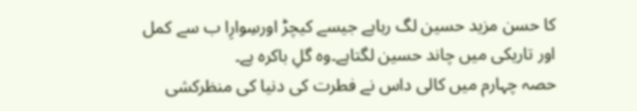کا حسن مزید حسین لگ رہاہے جیسے کیچڑ اورسِوارِا ب سے کمل اور تاریکی میں چاند حسین لگتاہے۔وہ گلِ باکرہ ہے۔
حصہ چہارم میں کالی داس نے فطرت کی دنیا کی منظرکشی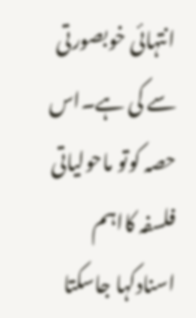انتہائی خوبصورتی سے کی ہے۔اس حصہ کوتو ماحولیاتی فلسفہ کااہم اسنادکہا جاسکتا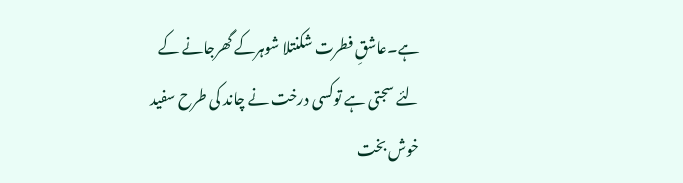ہے۔عاشقِ فطرت شکنتلا شوہرکے گھرجانے کے لئے سجتی ہے توکسی درخت نے چاند کی طرح سفید خوش بخت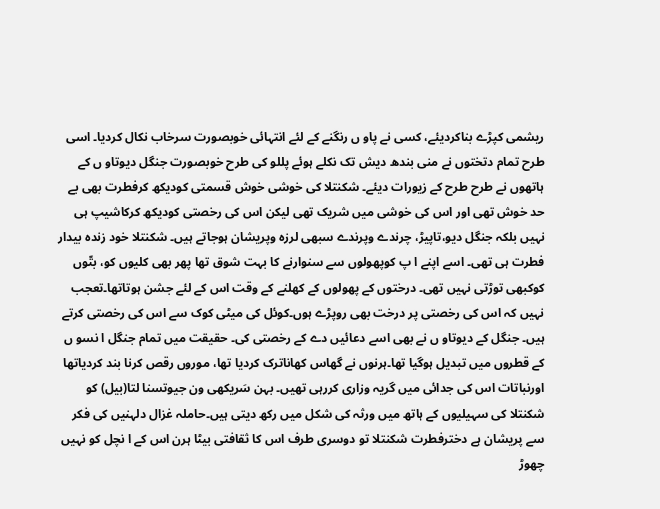ریشمی کپڑے بناکردیئے، کسی نے پاو ں رنگنے کے لئے انتہائی خوبصورت سرخاب نکال کردیا۔ اسی طرح تمام دتختوں نے منی بندھ دیش تک نکلے ہوئے پللو کی طرح خوبصورت جنگل دیوتاو ں کے ہاتھوں نے طرح طرح کے زیورات دیئے۔ شکنتلا کی خوشی خوش قسمتی کودیکھ کرفطرت بھی بے حد خوش تھی اور اس کی خوشی میں شریک تھی لیکن اس کی رخصتی کودیکھ کرکاشیپ ہی نہیں بلکہ جنگل دیو،تاپیڑ، چرندے وپرندے سبھی لرزہ وپریشان ہوجاتے ہیں۔ شکنتلا خود زندہ بیدار فطرت ہی تھی۔ اسے اپنے ا پ کوپھولوں سے سنوارنے کا بہت شوق تھا پھر بھی کلیوں کو، بتّوں کوکبھی توڑتی نہیں تھی۔ درختوں کے پھولوں کے کھلنے کے وقت اس کے لئے جشن ہوتاتھا۔تعجب نہیں کہ اس کی رخصتی پر درخت بھی روپڑے ہوں۔کوئل کی میٹی کوک سے اس کی رخصتی کرتے ہیں۔ جنگل کے دیوتاو ں نے بھی اسے دعائیں دے کے رخصتی کی۔ حقیقت میں تمام جنگل ا نسو ں کے قطروں میں تبدیل ہوگیا تھا۔ہرنوں نے گھاس کھاناترک کردیا تھا، موروں رقص کرنا بند کردیاتھا اورنباتات اس کی جدائی میں گریہ وزاری کررہی تھیں۔ بہن سَریکھی ون جیوتسنا لتا(بیل) کو شکنتلا کی سہیلیوں کے ہاتھ میں ورثہ کی شکل میں رکھ دیتی ہیں۔حاملہ غزال دلہنیں کی فکر سے پریشان ہے دخترفطرت شکنتلا تو دوسری طرف اس کا ثقافتی بیٹا ہرن اس کے ا نچل کو نہیں چھوڑ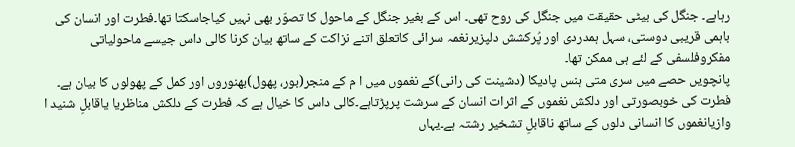رہاہے۔ جنگل کی بیٹی حقیقت میں جنگل کی روح تھی۔ اس کے بغیر جنگل کے ماحول کا تصوّر بھی نہیں کیاجاسکتا تھا۔فطرت اور انسان کی باہمی قریبی دوستی، سہل ہمدردی اور پُرکشش دلپزیرنغمہ سرائی کاتعلق اتنے نزاکت کے ساتھ بیان کرنا کالی داس جیسے ماحولیاتی مفکروفلسفی کے لئے ہی ممکن تھا۔
پانچویں حصے میں سری متی ہنس پادیکا (دشینت کی رانی)کے نغموں میں ا م کے منجر(بور، پھول)بھنوروں اور کمل کے پھولوں کا بیان ہے۔ فطرت کی خوبصورتی اور دلکش نغموں کے اثرات انسان کے سرشت پرپڑتاہے۔کالی داس کا خیال ہے کہ فطرت کے دلکش مناظریا یاقابلِ شنید ا وازیانغموں کا انسانی دلوں کے ساتھ ناقابلِ تشخیر رشتہ ہے۔یہاں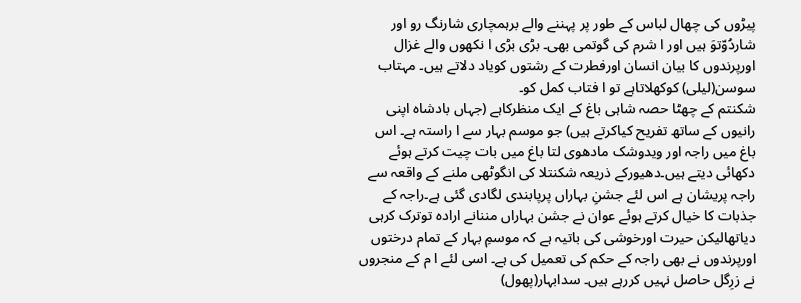پیڑوں کی چھال لباس کے طور پر پہننے والے برہمچاری شارنگ رو اور شاردُوّتوَ ہیں اور ا شرم کی گوتمی بھی۔ بڑی بڑی ا نکھوں والے غزال اورپرندوں کا بیان انسان اورفطرت کے رشتوں کویاد دلاتے ہیں۔ مہتاب سوسن(لیلی) کوکھلاتاہے تو ا فتاب کمل کو۔
شکنتم کے چھٹا حصہ شاہی باغ کے ایک منظرکاہے (جہاں بادشاہ اپنی رانیوں کے ساتھ تفریح کیاکرتے ہیں) جو موسم بہار سے ا راستہ ہے۔ اس باغ میں راجہ اور ویدوشک مادھوی لتا باغ میں بات چیت کرتے ہوئے دکھائی دیتے ہیں۔دھیورکے ذریعہ شکنتلا کی انگوٹھی ملنے کے واقعہ سے راجہ پریشان ہے اس لئے جشنِ بہاراں پرپابندی لگادی گئی ہے۔راجہ کے جذبات کا خیال کرتے ہوئے عوان نے جشن بہاراں مننانے ارادہ توترک کرہی دیاتھالیکن حیرت اورخوشی کی باتیہ ہے کہ موسمِ بہار کے تمام درختوں اورپرندوں نے بھی راجہ کے حکم کی تعمیل کی ہے۔ اسی لئے ا م کے منجروں نے زرِگل حاصل نہیں کررہے ہیں۔ سدابہار(پھول)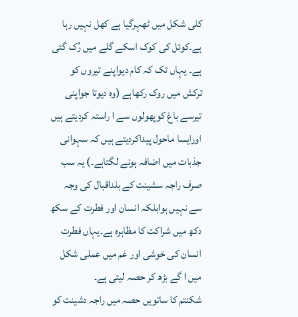کلی شکل میں ٹھہرگیا ہے کھل نہیں رہا ہے۔کوئل کی کوک اسکے گلے میں رُک گئی ہے۔ یہاں تک کہ کام دیواپنے تیروں کو ترکش میں روک رکھاہے (وہ دیوتا جواپنی تیرسے باغ کوپھولوں سے ا راستہ کردیتے ہیں اورایسا ماحول پیداکردیتے ہیں کہ سہوانی جذبات میں اضافہ ہونے لگتاہے۔) یہ سب صرف راجہ سشینت کے بلداقبال کی وجہ سے نہیں ہوابلکہ انسان اور فطرت کے سکھ دکھ میں شراکت کا مظاہرہ ہے۔یہاں فطرت انسان کی خوشی اور غم میں عملی شکل میں ا گے بڑھ کر حصہ لیتی ہے۔
شکنتم کا ساتویں حصہ میں راجہ دشینت کو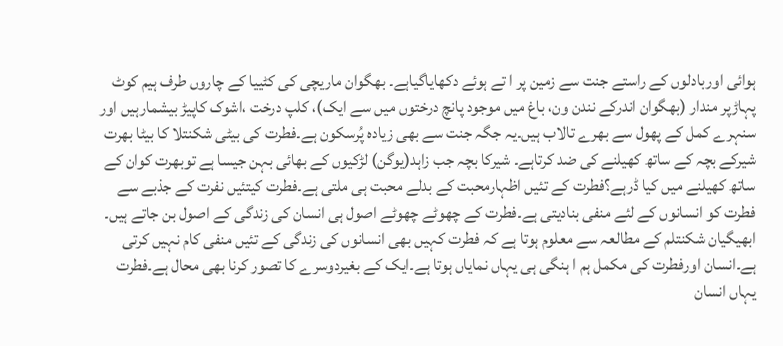ہوائی اوربادلوں کے راستے جنت سے زمین پر ا تے ہوئے دکھایاگیاہے۔ بھگوان ماریچی کی کٹییا کے چاروں طرف ہیم کوٹ پہاڑپر مندار (بھگوان اندرکے نندن ون، باغ میں موجود پانچ درختوں میں سے ایک)، کلپ درخت ،اشوک کاپیڑ بیشمارہیں اور سنہرے کمل کے پھول سے بھرے تالاب ہیں۔یہ جگہ جنت سے بھی زیادہ پُرسکون ہے۔فطرت کی بیٹی شکنتلا کا بیٹا بھرت شیرکے بچہ کے ساتھ کھیلنے کی ضد کرتاہے۔ شیرکا بچہ جب زاہد(یوگن) لڑکیوں کے بھائی بہن جیسا ہے توبھرت کوان کے ساتھ کھیلنے میں کیا ڈرہے؟فطرت کے تئیں اظہارمحبت کے بدلے محبت ہی ملتی ہے۔فطرت کیتئیں نفرت کے جذبے سے فطرت کو انسانوں کے لئے منفی بنادیتی ہے۔فطرت کے چھوٹے چھوٹے اصول ہی انسان کی زندگی کے اصول بن جاتے ہیں۔
ابھیگیان شکنتلم کے مطالعہ سے معلوم ہوتا ہے کہ فطرت کہیں بھی انسانوں کی زندگی کے تئیں منفی کام نہیں کرتی ہے۔انسان اورفطرت کی مکمل ہم ا ہنگی ہی یہاں نمایاں ہوتا ہے۔ایک کے بغیردوسرے کا تصور کرنا بھی محال ہے۔فطرت یہاں انسان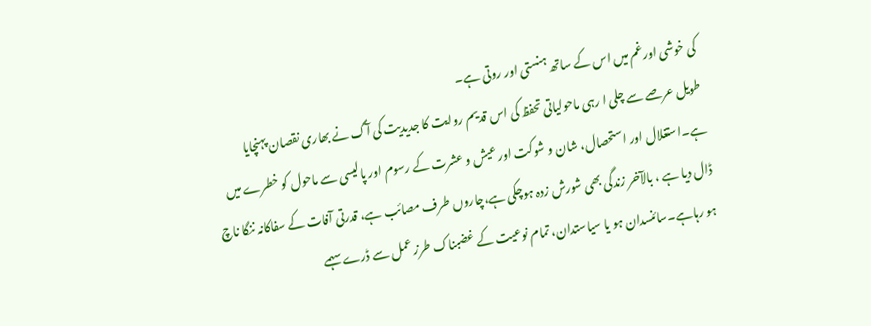کی خوشی اورغم میں اس کے ساتھ ہنستی اور روتی ہے۔
طویل عرصے سے چلی ا رہی ماحولیاتی تحفظ کی اس قدیم روایت کا جدیدیت کی آگ نے بھاری نقصان پہنچایا ہے۔استغلال اور استحصال، شان و شوکت اور عیش و عشرت کے رسوم اور پالیسی سے ماحول کو خطرے میں ڈال دیا ہے ، بالآخر زندگی بھی شورش زدہ ہوچکی ہے،چاروں طرف مصائب ہے، قدرتی آفات کے سفاکانہ ننگا ناچ ہو رہاہے۔سائنسدان ہو یا سیاستدان، تمام نوعیت کے غضبناک طرز عمل سے ڈرے سہمے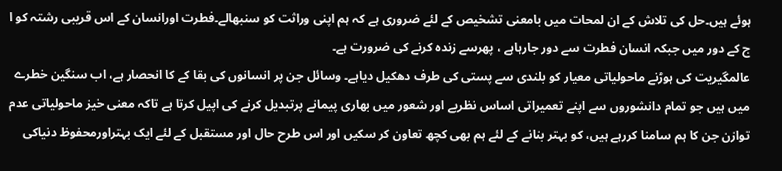ہوئے ہیں۔حل کی تلاش کے ان لمحات میں بامعنی تشخیص کے لئے ضروری ہے کہ ہم اپنی وراثت کو سنبھالے۔فطرت اورانسان کے اس قریبی رشتہ کو ا ج کے دور میں جبکہ انسان فطرت سے دور جارہاہے ، پھرسے زندہ کرنے کی ضرورت ہے۔
عالمگیریت کی ہوڑنے ماحولیاتی معیار کو بلندی سے پستی کی طرف دھکیل دیاہے۔ وسائل جن پر انسانوں کی بقا کے کا انحصار ہے، اب سنگین خطرے میں ہیں جو تمام دانشوروں سے اپنے تعمیراتی اساس نظریے اور شعور میں بھاری پیمانے پرتبدیل کرنے کی اپیل کرتا ہے تاکہ معنی خیز ماحولیاتی عدم توازن جن کا ہم سامنا کررہے ہیں، کو بہتر بنانے کے لئے ہم بھی کچھ تعاون کر سکیں اور اس طرح حال اور مستقبل کے لئے ایک بہتراورمحفوظ دنیاکی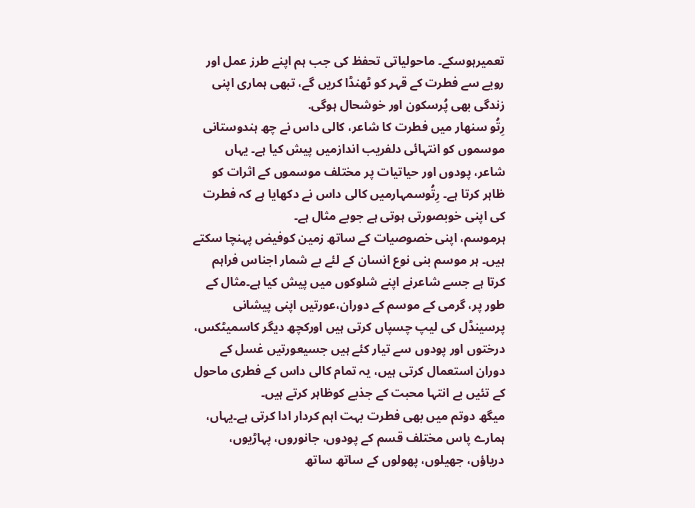تعمیرہوسکے۔ ماحولیاتی تحفظ کی جب ہم اپنے طرز عمل اور رویے سے فطرت کے قہر کو ٹھنڈا کریں گے، تبھی ہماری اپنی زندگی بھی پُرسکون اور خوشحال ہوگی.
رِتُو سنھار میں فطرت کا شاعر، کالی داس نے چھ ہندوستانی موسموں کو انتہائی دلفریب اندازمیں پیش کیا ہے۔ یہاں شاعر، پودوں اور حیاتیات پر مختلف موسموں کے اثرات کو ظاہر کرتا ہے۔ رِتُوسمہارمیں کالی داس نے دکھایا ہے کہ فطرت کی اپنی خوبصورتی ہوتی ہے جوبے مثال ہے۔
ہرموسم، اپنی خصوصیات کے ساتھ زمین کوفیض پہنچا سکتے ہیں۔ ہر موسم بنی نوع انسان کے لئے بے شمار اجناس فراہم کرتا ہے جسے شاعرنے اپنے شلوکوں میں پیش کیا ہے۔مثال کے طور پر، گرمی کے موسم کے دوران،عورتیں اپنی پیشانی پرسینڈل کی لیپ چسپاں کرتی ہیں اورکچھ دیگر کاسمیٹکس، درختوں اور پودوں سے تیار کئے ہیں جسیعورتیں غسل کے دوران استعمال کرتی ہیں، یہ تمام کالی داس کے فطری ماحول کے تئیں بے انتہا محبت کے جذبے کوظاہر کرتے ہیں۔
میگھ دوتم میں بھی فطرت بہت اہم کردار ادا کرتی ہے۔یہاں، ہمارے پاس مختلف قسم کے پودوں، جانوروں، پہاڑیوں، دریاؤں، جھیلوں، پھولوں کے ساتھ ساتھ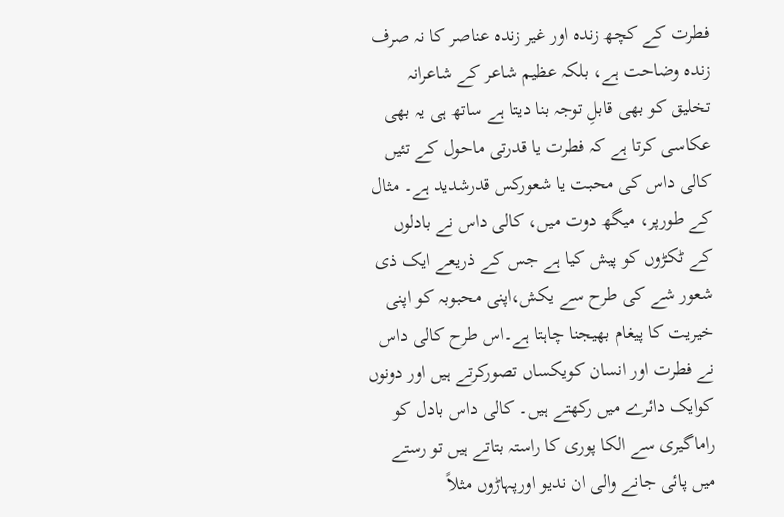فطرت کے کچھ زندہ اور غیر زندہ عناصر کا نہ صرف زندہ وضاحت ہے، بلکہ عظیم شاعر کے شاعرانہ تخلیق کو بھی قابلِ توجہ بنا دیتا ہے ساتھ ہی یہ بھی عکاسی کرتا ہے کہ فطرت یا قدرتی ماحول کے تئیں کالی داس کی محبت یا شعورکس قدرشدید ہے۔ مثال کے طورپر، میگھ دوت میں، کالی داس نے بادلوں کے ٹکڑوں کو پیش کیا ہے جس کے ذریعے ایک ذی شعور شے کی طرح سے یکش،اپنی محبوبہ کو اپنی خیریت کا پیغام بھیجنا چاہتا ہے۔اس طرح کالی داس نے فطرت اور انسان کویکساں تصورکرتے ہیں اور دونوں کوایک دائرے میں رکھتے ہیں۔ کالی داس بادل کو راماگیری سے الکا پوری کا راستہ بتاتے ہیں تو رستے میں پائی جانے والی ان ندیو اورپہاڑوں مثلاً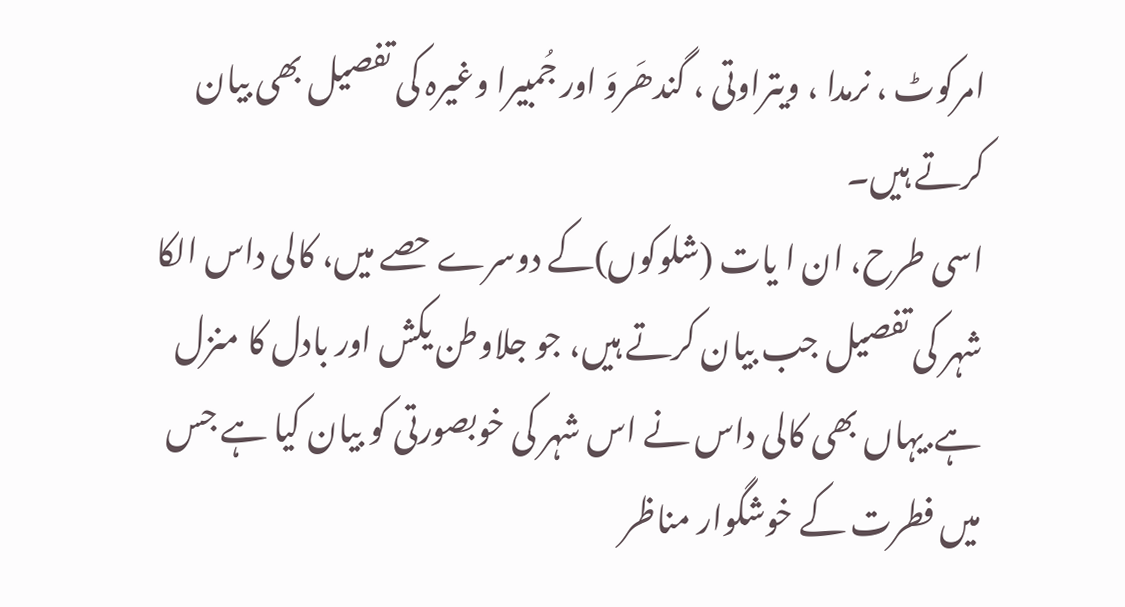امرکوٹ ، نرمدا ، ویتراوتی ، گندھَروَ اور جُمبیرا وغیرہ کی تفصیل بھی بیان کرتے ہیں۔
اسی طرح، ان ا یات (شلوکوں)کے دوسرے حصے میں، کالی داس الکا شہر کی تفصیل جب بیان کرتے ہیں، جو جلاوطن یکش اور بادل کا منزل ہے.یہاں بھی کالی داس نے اس شہر کی خوبصورتی کو بیان کیا ہے جس میں فطرت کے خوشگوار مناظر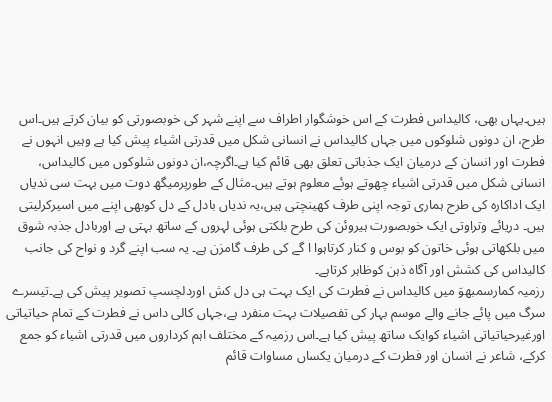ہیں۔یہاں بھی، کالیداس فطرت کے اس خوشگوار اطراف سے اپنے شہر کی خوبصورتی کو بیان کرتے ہیں۔اس طرح، ان دونوں شلوکوں میں جہاں کالیداس نے انسانی شکل میں قدرتی اشیاء پیش کیا ہے وہیں انہوں نے فطرت اور انسان کے درمیان ایک جذباتی تعلق بھی قائم کیا ہے۔اگرچہ،ان دونوں شلوکوں میں کالیداس، انسانی شکل میں قدرتی اشیاء چھوتے ہوئے معلوم ہوتے ہیں۔مثال کے طورپرمیگھ دوت میں بہت سی ندیاں ایک اداکارہ کی طرح ہماری توجہ اپنی طرف کھینچتی ہیں،یہ ندیاں بادل کے دل کوبھی اپنے میں اسیرکرلیتی ہیں۔ دریائے وتراوتی ایک خوبصورت ہیروئن کی طرح بلکتی ہوئی لہروں کے ساتھ بہتی ہے اوربادل جذبہ شوق میں بلکھاتی ہوئی خاتون کو بوس و کنار کرتاہوا ا گے کی طرف گامزن ہے۔ یہ سب اپنے گرد و نواح کی جانب کالیداس کی کشش اور آگاہ ذہن کوظاہر کرتاہے۔
رزمیہ کمارسمبھوَ میں کالیداس نے فطرت کی ایک بہت ہی دل کش اوردلچسپ تصویر پیش کی ہے۔تیسرے سرگ میں پائے جانے والے موسم بہار کی تفصیلات بہت منفرد ہے،جہاں کالی داس نے فطرت کے تمام حیاتیاتی اورغیرحیاتیاتی اشیاء کوایک ساتھ پیش کیا ہے۔اس رزمیہ کے مختلف اہم کرداروں میں قدرتی اشیاء کو جمع کرکے، شاعر نے انسان اور فطرت کے درمیان یکساں مساوات قائم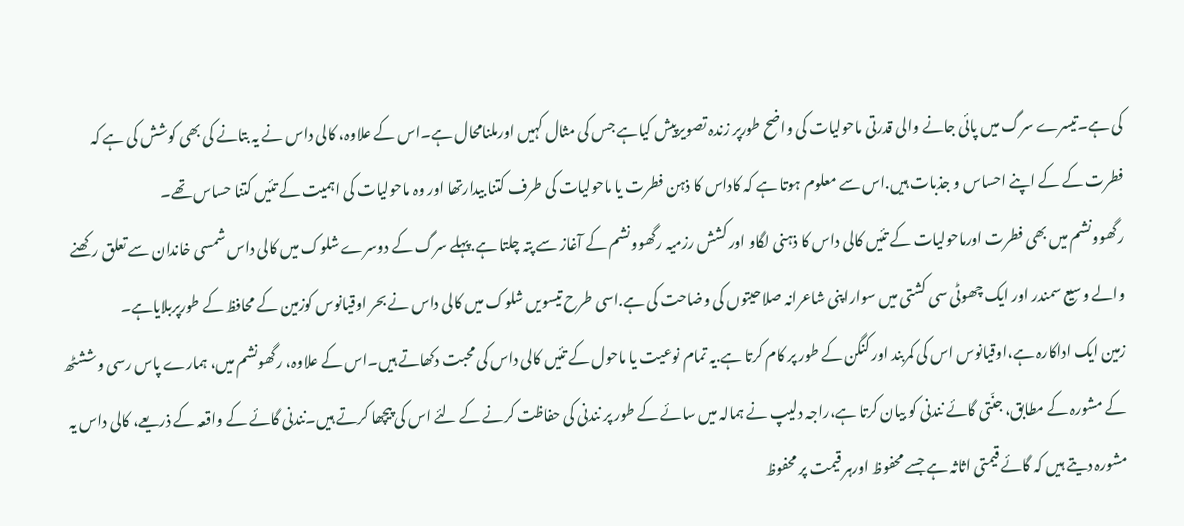کی ہے۔تیسرے سرگ میں پائی جانے والی قدرتی ماحولیات کی واضح طورپر زندہ تصویرپیش کیاہے جس کی مثال کہیں اورملنامحال ہے۔اس کے علاوہ، کالی داس نے یہ بتانے کی بھی کوشش کی ہے کہ فطرت کے کے اپنے احساس و جذبات ہیں.اس سے معلوم ہوتا ہے کہ کاداس کا ذہن فطرت یا ماحولیات کی طرف کتنا بیدارتھا اور وہ ماحولیات کی اہمیت کے تئیں کتنا حساس تھے۔
رگھوونشم میں بھی فطرت اورماحولیات کے تئیں کالی داس کا ذہنی لگاو اور کشش رزمیہ رگھوونشم کے آغاز سے پتہ چلتا ہے.پہلے سرگ کے دوسرے شلوک میں کالی داس شمسی خاندان سے تعلق رکھنے والے وسیع سمندر اور ایک چھوٹی سی کشتی میں سواراپنی شاعرانہ صلاحیتوں کی وضاحت کی ہے.اسی طرح تیسویں شلوک میں کالی داس نے بحر اوقیانوس کوزمین کے محافظ کے طورپربلایاہے۔
زمین ایک اداکارہ ہے،اوقیانوس اس کی کمربند اور کنگن کے طور پر کام کرتا ہے.یہ تمام نوعیت یا ماحول کے تئیں کالی داس کی محبت دکھاتے ہیں۔اس کے علاوہ، رگھونشم میں، ہمارے پاس رسی وششٹھ کے مشورہ کے مطابق، جنّتی گائے نندنی کو بیان کرتا ہے،راجہ دلیپ نے ہمالہ میں سائے کے طور پر نندنی کی حفاظت کرنے کے لئے اس کی پیچھا کرتے ہیں۔نندنی گائے کے واقعہ کے ذریعے، کالی داس یہ مشورہ دیتے ہیں کہ گائے قیمتی اثاثہ ہے جسے محفوظ اورہر قیمت پر محفوظ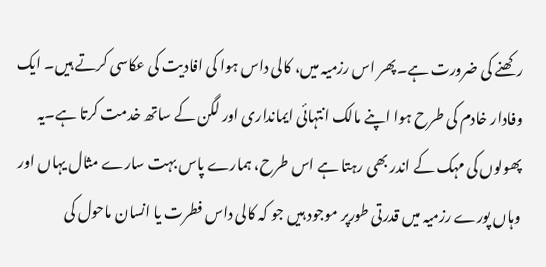رکھنے کی ضرورت ہے۔پھر اس رزمیہ میں، کالی داس ہوا کی افادیت کی عکاسی کرتے ہیں۔ ایک وفادار خادم کی طرح ہوا اپنے مالک انتہائی ایمانداری اور لگن کے ساتھ خدمت کرتا ہے۔یہ پھولوں کی مہک کے اندر بھی رہتا ہے اس طرح، ہمارے پاس بہت سارے مثال یہاں اور وہاں پورے رزمیہ میں قدرتی طورپر موجود ہیں جو کہ کالی داس فطرت یا انسان ماحول کی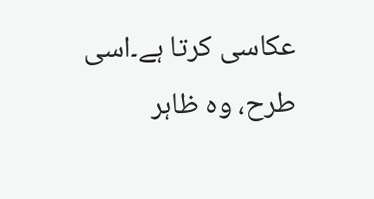عکاسی کرتا ہے۔اسی طرح، وہ ظاہر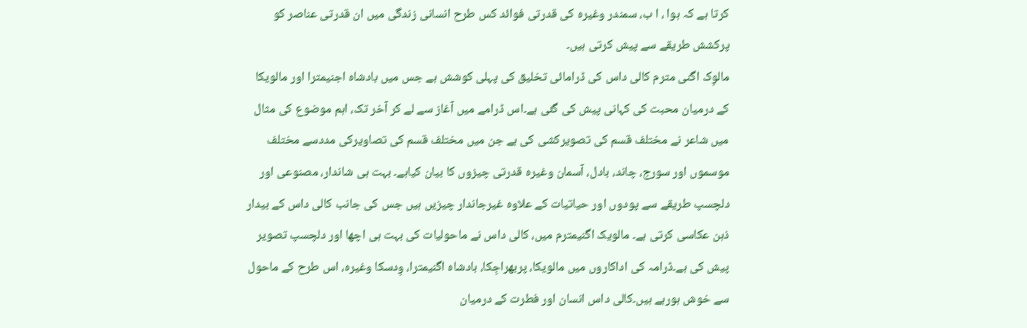کرتا ہے کہ ہوا ، ا ب، سمندر وغیرہ کی قدرتی فوائد کس طرح انسانی زندگی میں ان قدرتی عناصر کو پرکشش طریقے سے پیش کرتی ہیں۔
مالوِک اگنی مترم کالی داس کی ڈرامائی تخلیق کی پہلی کوشش ہے جس میں بادشاہ اجنیمترا اور مالویکا کے درمیان محبت کی کہانی پیش کی گئی ہے۔اس ڈرامے میں آغاز سے لے کر آخر تک، اہم موضوع کی مثال میں شاعر نے مختلف قسم کی تصویرکشی کی ہے جن میں مختلف قسم کی تصاویرکی مددسے مختلف موسموں اور سورج، چاند، بادل، آسمان وغیرہ قدرتی چیزوں کا بیان کیاہے۔ بہت ہی شاندار، مصنوعی اور دلچسپ طریقے سے پودوں اور حیاتیات کے علاوہ غیرجاندار چیزیں ہیں جس کی جانب کالی داس کے بیدار ذہن عکاسی کرتی ہے۔ مالویک اگنیمترم میں، کالی داس نے ماحولیات کی بہت ہی اچھا اور دلچسپ تصویر پیش کی ہے۔ڈرامہ کی اداکاروں میں مالویکا، پربھراجِکا، بادشاہ اگنیمترا، وِدسکا وغیرہ، اس طرح کے ماحول سے خوش ہورہے ہیں۔کالی داس انسان اور فطرت کے درمیان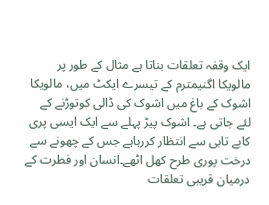ایک وقفہ تعلقات بناتا ہے مثال کے طور پر مالویکا اگنیمترم کے تیسرے ایکٹ میں، مالویکا اشوک کے باغ میں اشوک کی ڈالی کوتوڑنے کے لئے جاتی ہے۔ اشوک پیڑ پہلے سے ایک ایسی پری کابے تابی سے انتظار کررہاہے جس کے چھونے سے درخت پوری طرح کھل اٹھے۔انسان اور فطرت کے درمیان قریبی تعلقات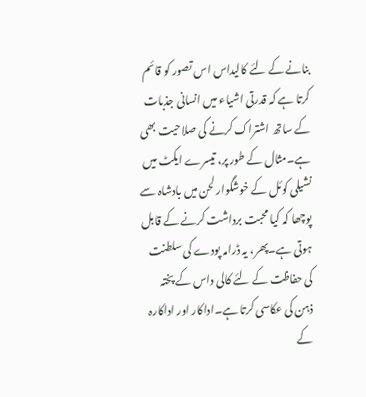بنانے کے لئے کالیداس اس تصور کو قائم کرتا ہے کہ قدرتی اشیاء میں انسانی جذبات کے ساتھ اشتراک کرنے کی صلاحیت بھی ہے۔مثال کے طور پر، تیسرے ایکٹ میں نشیلی کوئل کے خوشگوار لحن میں بادشاہ سے پوچھا کہ کیا محبت برداشت کرنے کے قابل ہوتی ہے۔پھر، یہ ڈرامہ پودے کی سلطنت کی حفاظت کے لئے کالی داس کے پختہ ذہن کی عکاسی کرتا ہے۔اداکار اور اداکارہ کے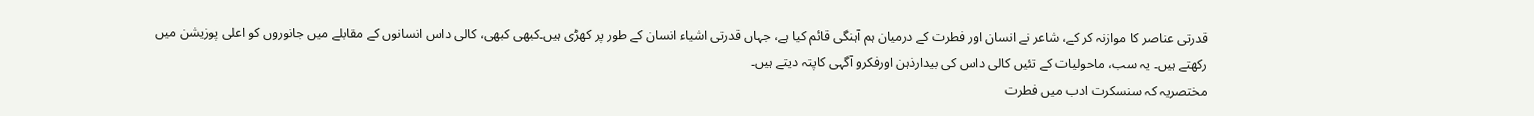قدرتی عناصر کا موازنہ کر کے، شاعر نے انسان اور فطرت کے درمیان ہم آہنگی قائم کیا ہے، جہاں قدرتی اشیاء انسان کے طور پر کھڑی ہیں۔کبھی کبھی، کالی داس انسانوں کے مقابلے میں جانوروں کو اعلی پوزیشن میں رکھتے ہیں۔ یہ سب، ماحولیات کے تئیں کالی داس کی بیدارذہن اورفکرو آگہی کاپتہ دیتے ہیں۔
مختصریہ کہ سنسکرت ادب میں فطرت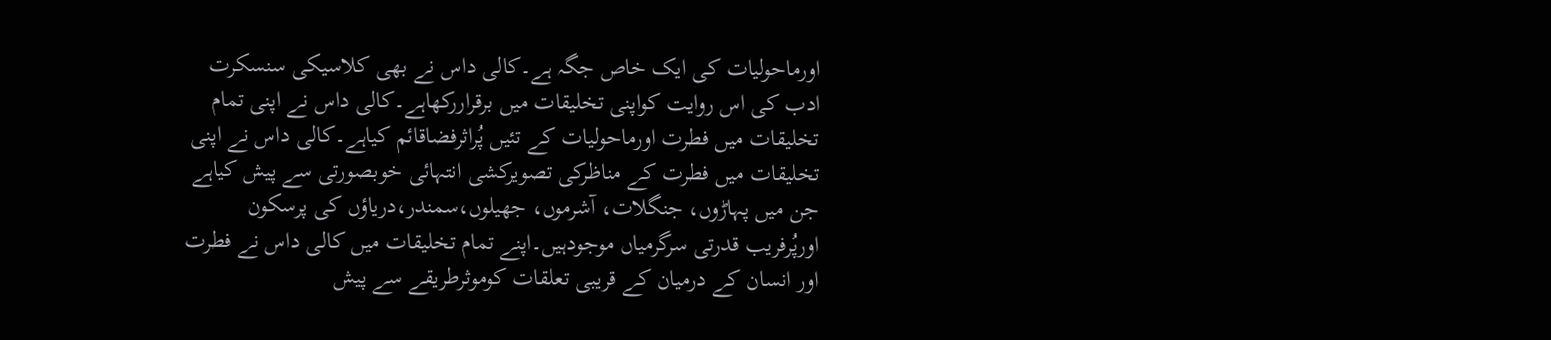اورماحولیات کی ایک خاص جگہ ہے۔کالی داس نے بھی کلاسیکی سنسکرت ادب کی اس روایت کواپنی تخلیقات میں برقراررکھاہے۔کالی داس نے اپنی تمام تخلیقات میں فطرت اورماحولیات کے تئیں پُراثرفضاقائم کیاہے۔کالی داس نے اپنی تخلیقات میں فطرت کے مناظرکی تصویرکشی انتہائی خوبصورتی سے پیش کیاہے جن میں پہاڑوں، جنگلات، آشرموں، جھیلوں،سمندر،دریاؤں کی پرسکون اورپُرفریب قدرتی سرگرمیاں موجودہیں۔اپنے تمام تخلیقات میں کالی داس نے فطرت اور انسان کے درمیان کے قریبی تعلقات کوموثرطریقے سے پیش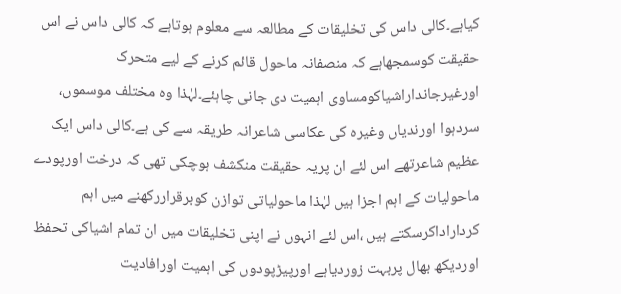کیاہے۔کالی داس کی تخلیقات کے مطالعہ سے معلوم ہوتاہے کہ کالی داس نے اس حقیقت کوسمجھاہے کہ منصفانہ ماحول قائم کرنے کے لیے متحرک اورغیرجانداراشیاکومساوی اہمیت دی جانی چاہئے۔لہٰذا وہ مختلف موسموں، سردہوا اورندیاں وغیرہ کی عکاسی شاعرانہ طریقہ سے کی ہے۔کالی داس ایک عظیم شاعرتھے اس لئے ان پریہ حقیقت منکشف ہوچکی تھی کہ درخت اورپودے ماحولیات کے اہم اجزا ہیں لہٰذا ماحولیاتی توازن کوبرقراررکھنے میں اہم کرداراداکرسکتے ہیں ،اس لئے انہوں نے اپنی تخلیقات میں ان تمام اشیاکی تحفظ اوردیکھ بھال پربہت زوردیاہے اورپیڑپودوں کی اہمیت اورافادیت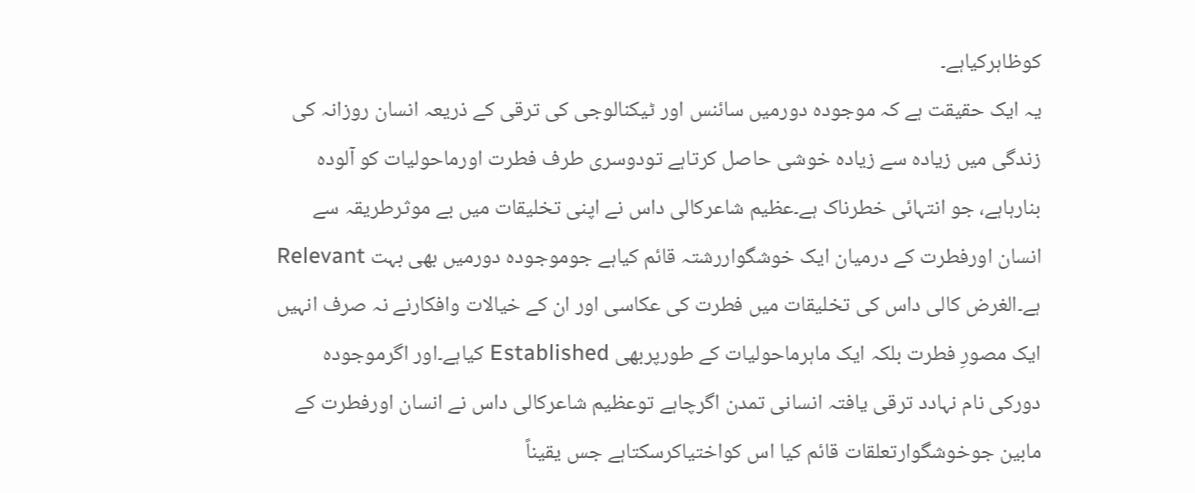کوظاہرکیاہے۔
یہ ایک حقیقت ہے کہ موجودہ دورمیں سائنس اور ٹیکنالوجی کی ترقی کے ذریعہ انسان روزانہ کی زندگی میں زیادہ سے زیادہ خوشی حاصل کرتاہے تودوسری طرف فطرت اورماحولیات کو آلودہ بنارہاہے، جو انتہائی خطرناک ہے۔عظیم شاعرکالی داس نے اپنی تخلیقات میں بے موثرطریقہ سے انسان اورفطرت کے درمیان ایک خوشگواررشتہ قائم کیاہے جوموجودہ دورمیں بھی بہت Relevant ہے۔الغرض کالی داس کی تخلیقات میں فطرت کی عکاسی اور ان کے خیالات وافکارنے نہ صرف انہیں ایک مصورِ فطرت بلکہ ایک ماہرماحولیات کے طورپربھی Established کیاہے۔اور اگرموجودہ دورکی نام نہادد ترقی یافتہ انسانی تمدن اگرچاہے توعظیم شاعرکالی داس نے انسان اورفطرت کے مابین جوخوشگوارتعلقات قائم کیا اس کواختیاکرسکتاہے جس یقیناً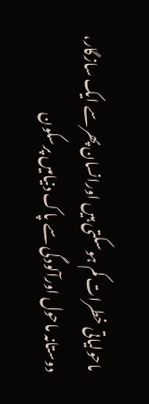ماحولیاتی خطرات کم ہوسکتی ہیں اورانسان پھرسے ایک سازگار، دوستانہ ماحول اورآلودگی سے پاک دنیامیں پرسکون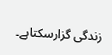زندگی گزارسکتاہے۔